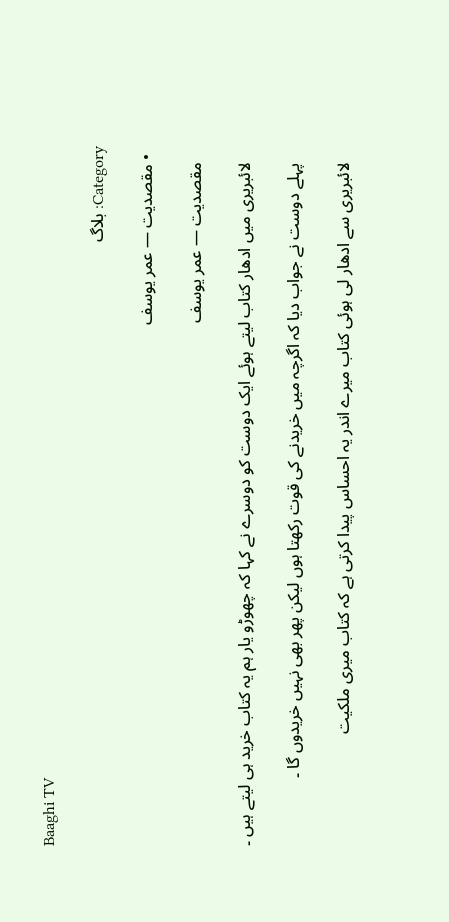Baaghi TV

Category: بلاگ

  • مقصدیت — عمر یوسف

    مقصدیت — عمر یوسف

    لائبریری میں ادھار کتاب لیتے ہوئے ایک دوست کو دوسرے نے کہا کہ چھوڑو یار ہم یہ کتاب خرید ہی لیتے ہیں ۔

    پہلے دوست نے جواب دیا کہ اگرچہ میں خریدنے کی قوت رکھتا ہوں لیکن پھر بھی نہیں خریدوں گا ۔

    لائبریری سے ادھار لی ہوئی کتاب میرے اندر یہ احساس پیدا کرتی ہے کہ کتاب میری ملکیت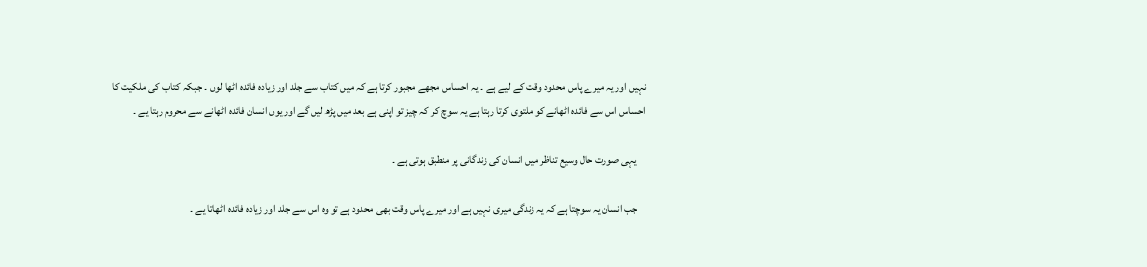نہیں اور یہ میرے پاس محدود وقت کے لیے ہے ۔ یہ احساس مجھے مجبور کرتا ہے کہ میں کتاب سے جلد اور زیادہ فائدہ اٹھا لوں ۔ جبکہ کتاب کی ملکیت کا احساس اس سے فائدہ اٹھانے کو ملتوی کرتا رہتا ہے یہ سوچ کر کہ چیز تو اپنی ہے بعد میں پڑھ لیں گے اور یوں انسان فائدہ اٹھانے سے محروم رہتا یے ۔

    یہی صورت حال وسیع تناظر میں انسان کی زندگانی پر منطبق ہوتی ہے ۔

    جب انسان یہ سوچتا ہے کہ یہ زندگی میری نہیں ہے اور میرے پاس وقت بھی محدود ہے تو وہ اس سے جلد اور زیادہ فائدہ اٹھاتا یے ۔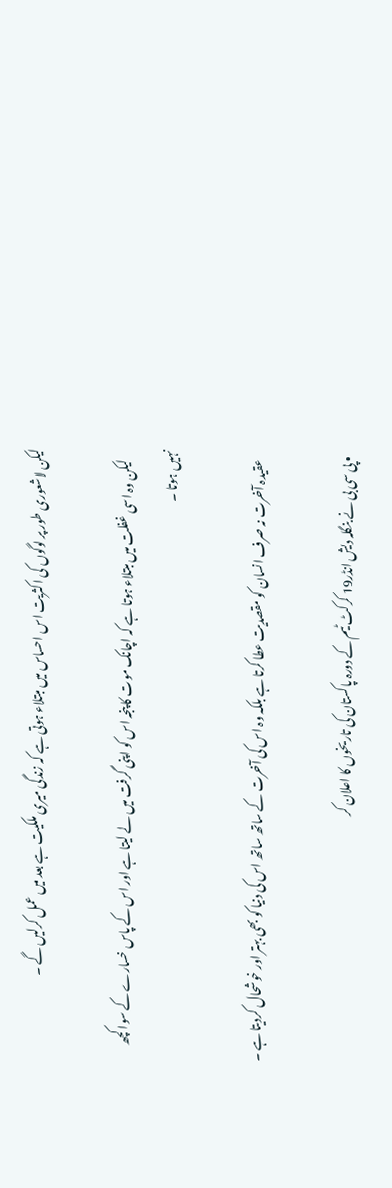لیکن لاشعوری طور پر لوگوں کی اکثریت اس احساس میں مبتلاء ہوتی ہے کہ زندگی میری ملکیت ہے بعد میں عمل کرلیں گے ۔

    لیکن وہ اسی غفلت میں مبتلاء ہوتا ہے کہ اچانک موت کا پنجہ اس کو اپنی گرفت میں لے لیتا ہے اور اس کے پاس خسارے کے سوا کچھ نہیں ہوتا ۔

    عقیدہ آخرت نہ صرف انسان کو مقصدیت عطا کرتا ہے بلکہ وہ اس کی آخرت کے ساتھ ساتھ اس کی دنیا کو بھی بہتر اور خوشحال کردیتا ہے ۔

  • پی سی بی نے بنگلہ دیش انڈر19 کرکٹ ٹیم کے دورہ پاکستان کی تاریخوں کا اعلان کر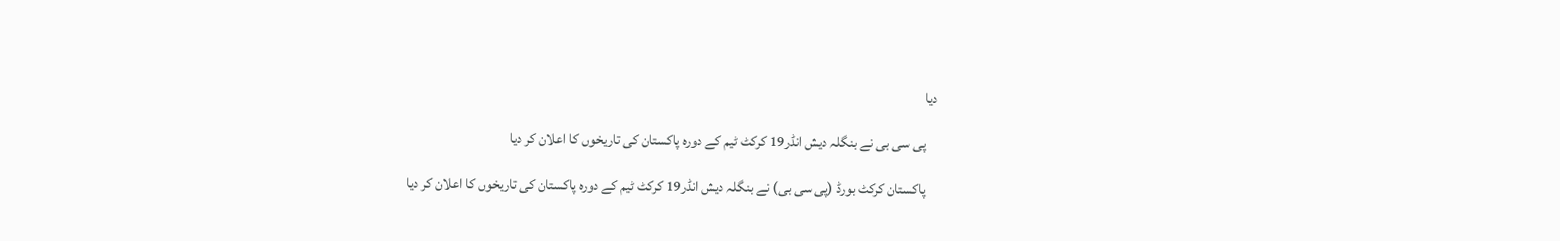دیا

    پی سی بی نے بنگلہ دیش انڈر19 کرکٹ ٹیم کے دورہ پاکستان کی تاریخوں کا اعلان کر دیا

    پاکستان کرکٹ بورڈ (پی سی بی) نے بنگلہ دیش انڈر19 کرکٹ ٹیم کے دورہ پاکستان کی تاریخوں کا اعلان کر دیا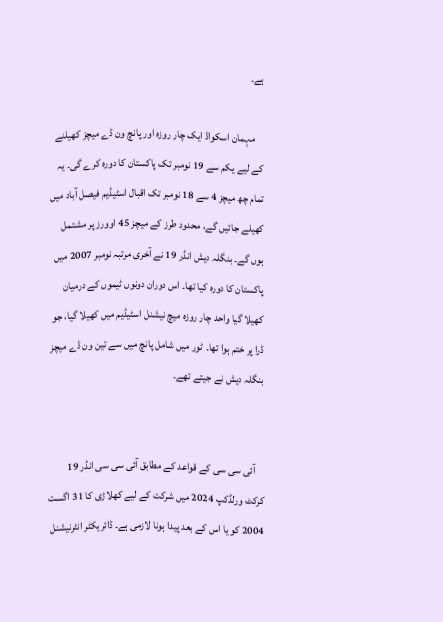ہے۔

    مہمان اسکواڈ ایک چار روزہ اور پانچ ون ڈے میچز کھیلنے کے لیے یکم سے 19 نومبر تک پاکستان کا دورہ کرے گی۔ یہ تمام چھ میچز 4 سے 18 نومبر تک اقبال اسٹیڈیم فیصل آباد میں کھیلے جائیں گے، محدود طرز کے میچز 45 اوورز پر مشتمل ہوں گے۔ بنگلہ دیش انڈر 19 نے آخری مرتبہ نومبر 2007 میں پاکستان کا دورہ کیا تھا۔ اس دوران دونوں ٹیموں کے درمیان کھیلا گیا واحد چار روزہ میچ نیشنل اسٹیڈیم میں کھیلا گیا، جو ڈرا پر ختم ہوا تھا۔ ٹور میں شامل پانچ میں سے تین ون ڈے میچز بنگلہ دیش نے جیتے تھے۔


    آئی سی سی کے قواعد کے مطابق آئی سی سی انڈر 19 کرکٹ ورلڈکپ 2024 میں شرکت کے لیے کھلاڑی کا 31 اگست 2004 کو یا اس کے بعد پیدا ہونا لازمی ہے۔ ڈائریکٹر انٹرنیشنل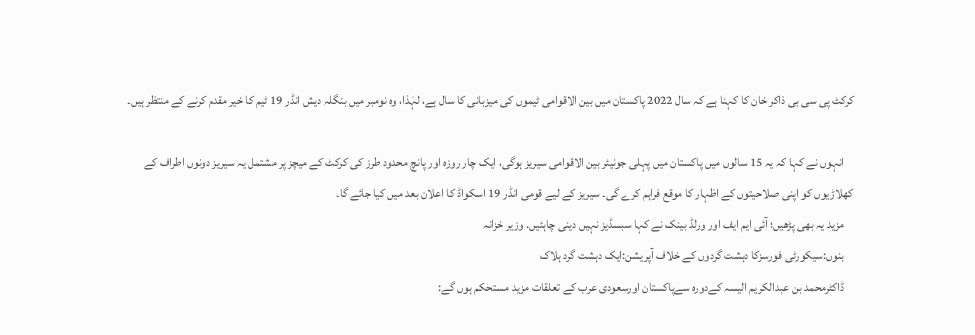کرکٹ پی سی بی ذاکر خان کا کہنا ہے کہ سال 2022 پاکستان میں بین الاقوامی ٹیموں کی میزبانی کا سال ہے، لہٰذا، وہ نومبر میں بنگلہ دیش انڈر 19 ٹیم کا خیر مقدم کرنے کے منتظر ہیں۔

    انہوں نے کہا کہ یہ 15 سالوں میں پاکستان میں پہلی جونیئر بین الاقوامی سیریز ہوگی، ایک چار روزہ اور پانچ محدود طرز کی کرکٹ کے میچز پر مشتمل یہ سیریز دونوں اطراف کے کھلاڑیوں کو اپنی صلاحیتوں کے اظہار کا موقع فراہم کرے گی۔ سیریز کے لیے قومی انڈر 19 اسکواڈ کا اعلان بعد میں کیا جائے گا۔
    مزید یہ بھی پڑھیں؛ آئی ایم ایف اور ورلڈ بینک نے کہا سبسڈیز نہیں دینی چاہئیں. وزیر خزانہ
    بنوں:سیکورٹی فورسزکا دہشت گردوں کے خلاف آپریشن:ایک دہشت گرد ہلاک
    ڈاکٹرمحمد بن عبدالکریم الیسہ کےدورہ سےپاکستان اورسعودی عرب کے تعلقات مزید مستحکم ہوں گے: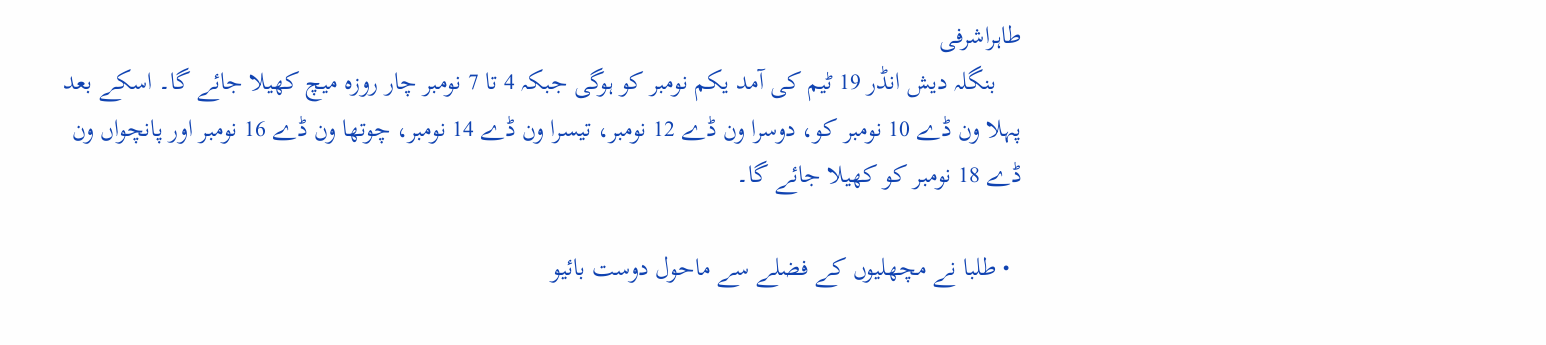طاہراشرفی
    بنگلہ دیش انڈر 19 ٹیم کی آمد یکم نومبر کو ہوگی جبکہ 4 تا 7 نومبر چار روزہ میچ کھیلا جائے گا۔ اسکے بعد پہلا ون ڈے 10 نومبر کو، دوسرا ون ڈے 12 نومبر، تیسرا ون ڈے 14 نومبر، چوتھا ون ڈے 16 نومبر اور پانچواں ون ڈے 18 نومبر کو کھیلا جائے گا۔

  • طلبا نے مچھلیوں کے فضلے سے ماحول دوست بائیو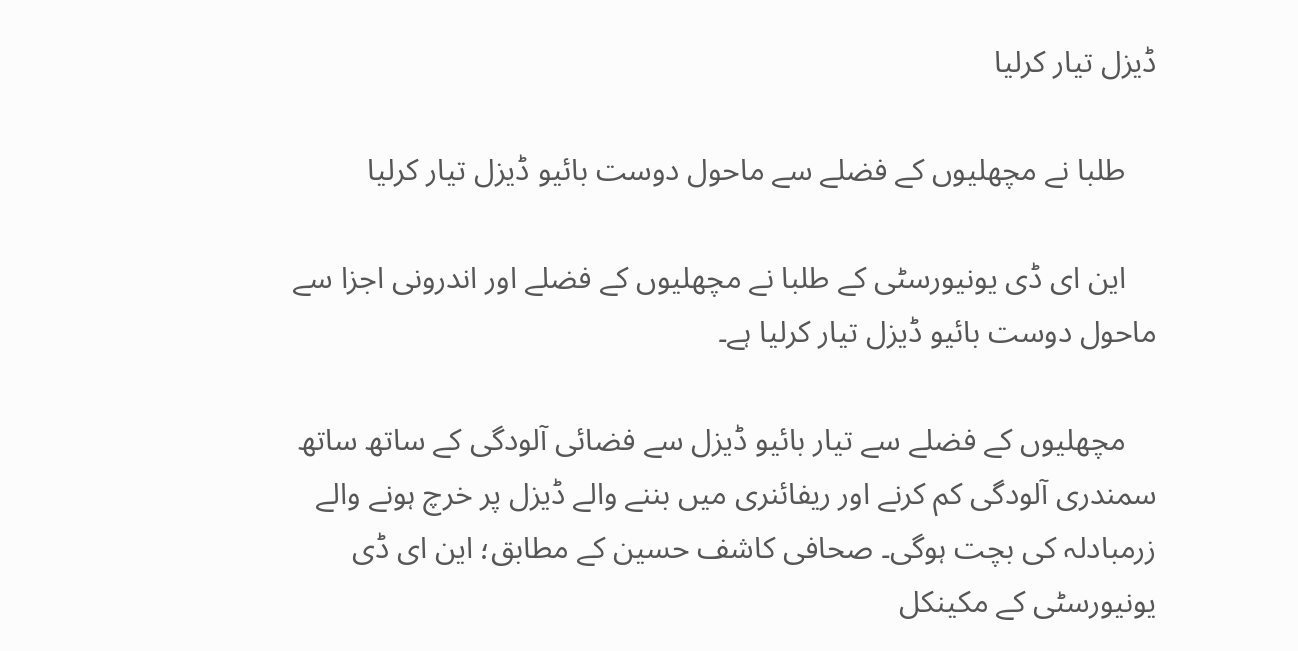ڈیزل تیار کرلیا

    طلبا نے مچھلیوں کے فضلے سے ماحول دوست بائیو ڈیزل تیار کرلیا

    این ای ڈی یونیورسٹی کے طلبا نے مچھلیوں کے فضلے اور اندرونی اجزا سے ماحول دوست بائیو ڈیزل تیار کرلیا ہے۔

    مچھلیوں کے فضلے سے تیار بائیو ڈیزل سے فضائی آلودگی کے ساتھ ساتھ سمندری آلودگی کم کرنے اور ریفائنری میں بننے والے ڈیزل پر خرچ ہونے والے زرمبادلہ کی بچت ہوگی۔ صحافی کاشف حسین کے مطابق؛ این ای ڈی یونیورسٹی کے مکینکل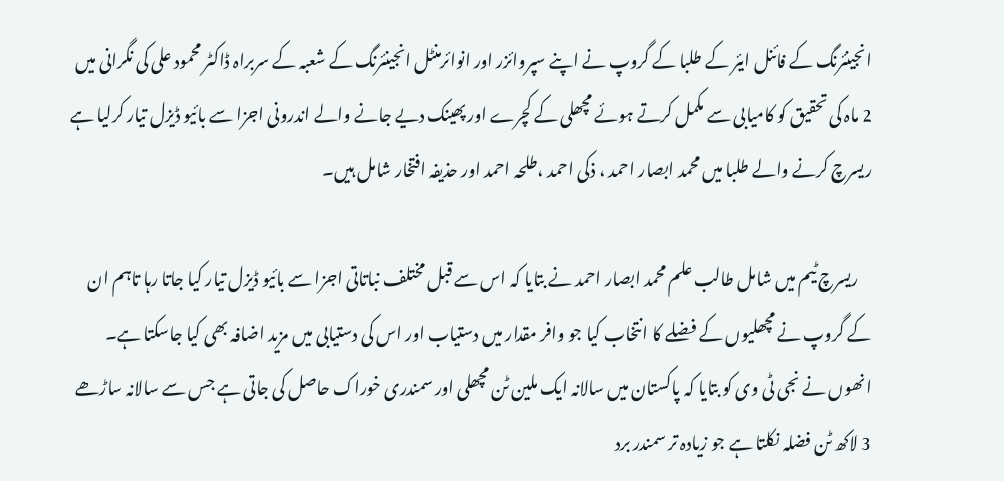انجینئرنگ کے فائنل ایئر کے طلبا کے گروپ نے اپنے سپروائزر اور انوائرمنٹل انجینئرنگ کے شعبہ کے سربراہ ڈاکٹر محمود علی کی نگرانی میں 2 ماہ کی تحقیق کو کامیابی سے مکمل کرتے ہوئے مچھلی کے کچرے اور پھینک دیے جانے والے اندرونی اجزا سے بائیو ڈیزل تیار کرلیا ہے ریسرچ کرنے والے طلبا میں محمد ابصار احمد ، ذکی احمد ،طلحہ احمد اور حذیفہ افتخار شامل ہیں۔

    ریسرچ ٹیم میں شامل طالب علم محمد ابصار احمد نے بتایا کہ اس سے قبل مختلف نباتاتی اجزا سے بائیو ڈیزل تیار کیا جاتا رہا تاہم ان کے گروپ نے مچھلیوں کے فضلے کا انتخاب کیا جو وافر مقدار میں دستیاب اور اس کی دستیابی میں مزید اضافہ بھی کیا جاسکتا ہے۔ انھوں نے نجی ٹی وی کو بتایا کہ پاکستان میں سالانہ ایک ملین ٹن مچھلی اور سمندری خوراک حاصل کی جاتی ہے جس سے سالانہ ساڑھے 3 لاکھ ٹن فضلہ نکلتا ہے جو زیادہ تر سمندر برد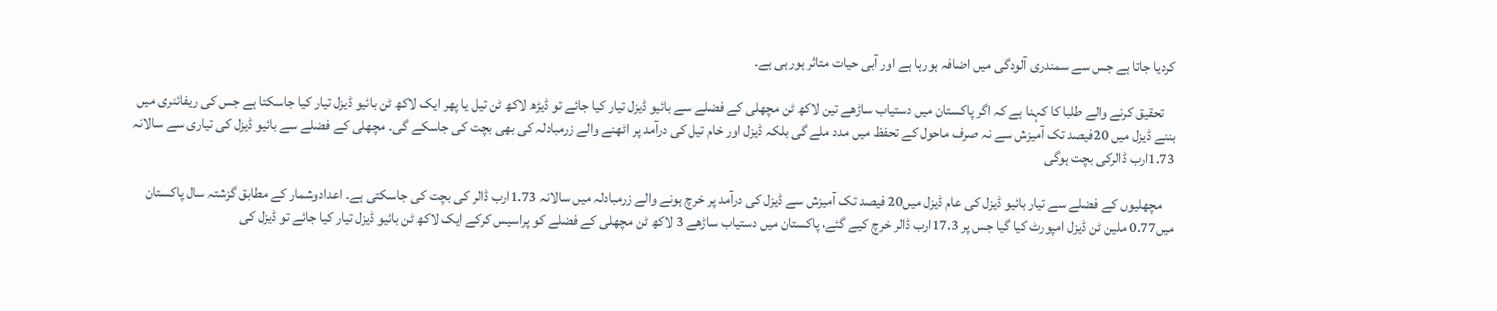کردیا جاتا ہے جس سے سمندری آلودگی میں اضافہ ہورہا ہے اور آبی حیات متاثر ہورہی ہے۔

    تحقیق کرنے والے طلبا کا کہنا ہے کہ اگر پاکستان میں دستیاب ساڑھے تین لاکھ ٹن مچھلی کے فضلے سے بائیو ڈیزل تیار کیا جائے تو ڈیڑھ لاکھ ٹن تیل یا پھر ایک لاکھ ٹن بائیو ڈیزل تیار کیا جاسکتا ہے جس کی ریفائنری میں بننے ڈیزل میں 20فیصد تک آمیزش سے نہ صرف ماحول کے تحفظ میں مدد ملے گی بلکہ ڈیزل اور خام تیل کی درآمد پر اٹھنے والے زرمبادلہ کی بھی بچت کی جاسکے گی۔ مچھلی کے فضلے سے بائیو ڈیزل کی تیاری سے سالانہ 1.73ارب ڈالرکی بچت ہوگی

    مچھلیوں کے فضلے سے تیار بائیو ڈیزل کی عام ڈیزل میں20 فیصد تک آمیزش سے ڈیزل کی درآمد پر خرچ ہونے والے زرمبادلہ میں سالانہ 1.73ارب ڈالر کی بچت کی جاسکتی ہے۔ اعدادوشمار کے مطابق گزشتہ سال پاکستان میں0.77 ملین ٹن ڈیزل امپورٹ کیا گیا جس پر 17.3ارب ڈالر خرچ کیے گئے، پاکستان میں دستیاب ساڑھے 3 لاکھ ٹن مچھلی کے فضلے کو پراسیس کرکے ایک لاکھ ٹن بائیو ڈیزل تیار کیا جائے تو ڈیزل کی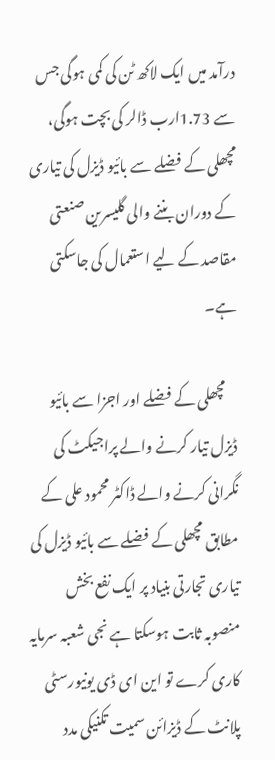درآمد میں ایک لاکھ ٹن کی کمی ہوگی جس سے 1.73ارب ڈالر کی بچت ہوگی، مچھلی کے فضلے سے بائیو ڈیزل کی تیاری کے دوران بننے والی گلیسرین صنعتی مقاصد کے لیے استعمال کی جاسکتی ہے۔

    مچھلی کے فضلے اور اجزا سے بائیو ڈیزل تیار کرنے والے پراجیکٹ کی نگرانی کرنے والے ڈاکٹر محمود علی کے مطابق مچھلی کے فضلے سے بائیو ڈیزل کی تیاری تجارتی بنیاد پر ایک نفع بخش منصوبہ ثابت ہوسکتا ہے نجی شعبہ سرمایہ کاری کرے تو این ای ڈی یونیورسٹی پلانٹ کے ڈیزائن سمیت تکنیکی مدد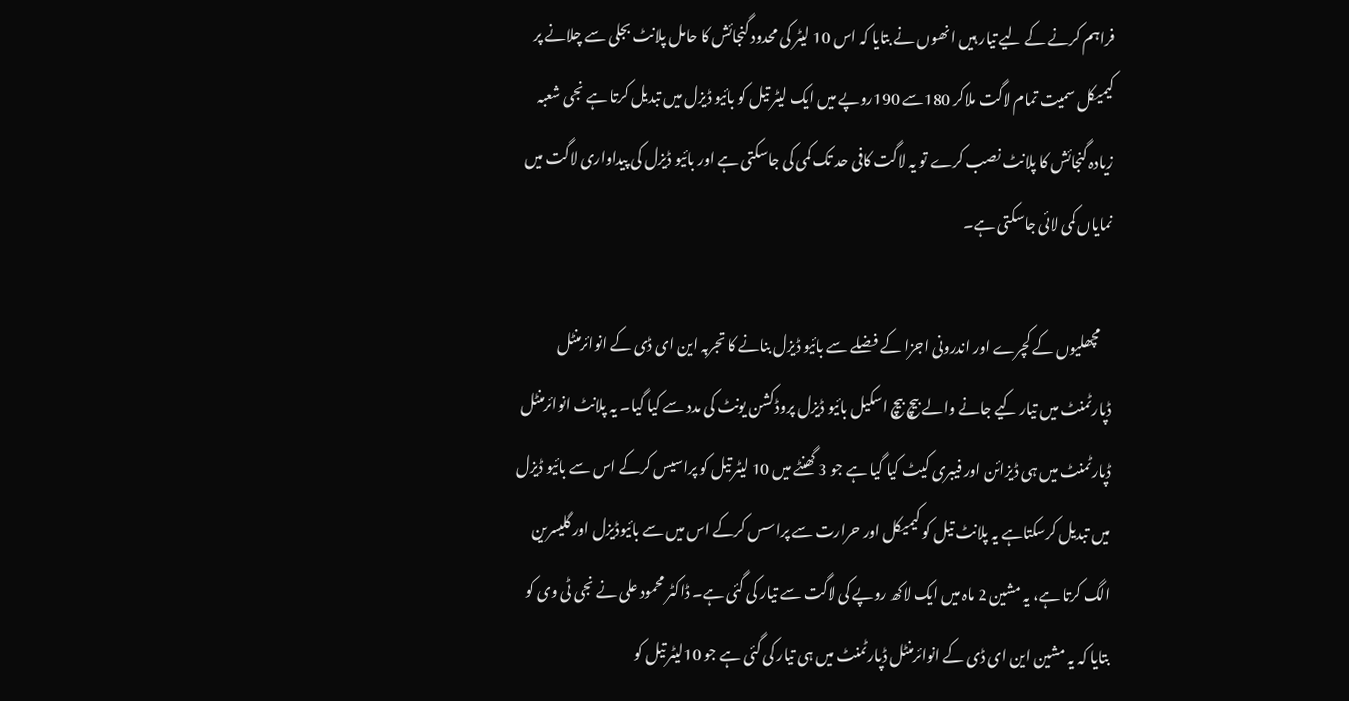فراہم کرنے کے لیے تیار ہیں انھوں نے بتایا کہ اس 10 لیٹر کی محدود گنجائش کا حامل پلانٹ بجلی سے چلانے پر کیمیکل سمیت تمام لاگت ملاکر 180سے 190روپے میں ایک لیٹر تیل کو بائیو ڈیزل میں تبدیل کرتا ہے نجی شعبہ زیادہ گنجائش کا پلانٹ نصب کرے تو یہ لاگت کافی حد تک کمی کی جاسکتی ہے اور بائیو ڈیزل کی پیداواری لاگت میں نمایاں کمی لائی جاسکتی ہے۔

    مچھلیوں کے کچرے اور اندرونی اجزا کے فضلے سے بائیو ڈیزل بنانے کا تجربہ این ای ڈی کے انوائرمنٹل ڈپارٹمنٹ میں تیار کیے جانے والے بیچ بیچ اسکیل بائیو ڈیزل پروڈکشن یونٹ کی مدد سے کیا گیا۔ یہ پلانٹ انوائرمنٹل ڈپارٹمنٹ میں ہی ڈیزائن اور فیبری کیٹ کیا گیا ہے جو 3 گھنٹے میں 10 لیٹر تیل کو پراسیس کرکے اس سے بائیو ڈیزل میں تبدیل کرسکتاہے یہ پلانٹ تیل کو کیمیکل اور حرارت سے پراسس کرکے اس میں سے بائیوڈیزل اور گلیسرین الگ کرتا ہے، یہ مشین 2 ماہ میں ایک لاکھ روپے کی لاگت سے تیار کی گئی ہے۔ ڈاکٹر محمود علی نے نجی ٹی وی کو بتایا کہ یہ مشین این ای ڈی کے انوائرمنٹل ڈپارٹمنٹ میں ہی تیار کی گئی ہے جو 10لیٹر تیل کو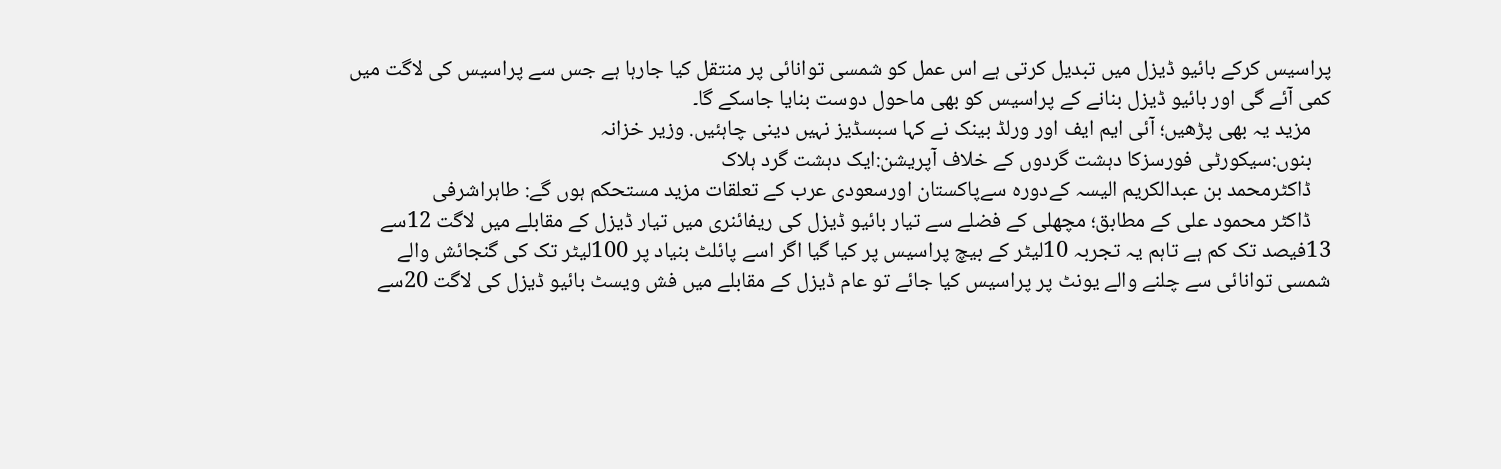پراسیس کرکے بائیو ڈیزل میں تبدیل کرتی ہے اس عمل کو شمسی توانائی پر منتقل کیا جارہا ہے جس سے پراسیس کی لاگت میں کمی آئے گی اور بائیو ڈیزل بنانے کے پراسیس کو بھی ماحول دوست بنایا جاسکے گا۔
    مزید یہ بھی پڑھیں؛ آئی ایم ایف اور ورلڈ بینک نے کہا سبسڈیز نہیں دینی چاہئیں. وزیر خزانہ
    بنوں:سیکورٹی فورسزکا دہشت گردوں کے خلاف آپریشن:ایک دہشت گرد ہلاک
    ڈاکٹرمحمد بن عبدالکریم الیسہ کےدورہ سےپاکستان اورسعودی عرب کے تعلقات مزید مستحکم ہوں گے: طاہراشرفی
    ڈاکٹر محمود علی کے مطابق؛ مچھلی کے فضلے سے تیار بائیو ڈیزل کی ریفائنری میں تیار ڈیزل کے مقابلے میں لاگت 12سے 13فیصد تک کم ہے تاہم یہ تجربہ 10لیٹر کے بیچ پراسیس پر کیا گیا اگر اسے پائلٹ بنیاد پر 100لیٹر تک کی گنجائش والے شمسی توانائی سے چلنے والے یونٹ پر پراسیس کیا جائے تو عام ڈیزل کے مقابلے میں فش ویسٹ بائیو ڈیزل کی لاگت 20سے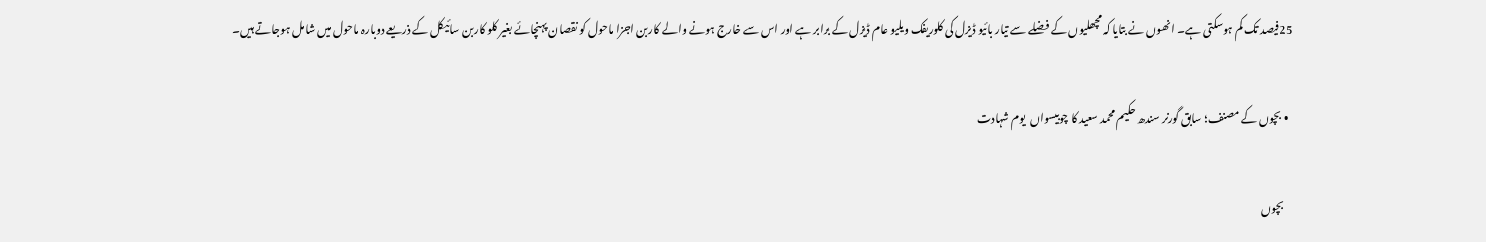25فیصد تک کم ہوسکتی ہے۔ انھوں نے بتایا کہ مچھلیوں کے فضلے سے تیار بائیو ڈیزل کی کلوریفک ویلیو عام ڈیزل کے برابر ہے اور اس سے خارج ہونے والے کاربن اجزا ماحول کو نقصان پہنچائے بغیر کلو کاربن سائیکل کے ذریعے دوبارہ ماحول میں شامل ہوجاتے ہیں۔

  • بچوں کے مصنف؛ سابق گورنر سندھ حکیم محمد سعید کا چوبیسواں  یوم شہادت

    بچوں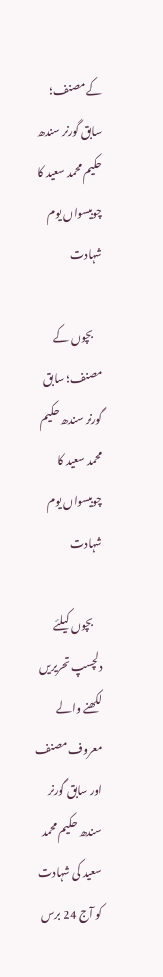کے مصنف؛ سابق گورنر سندھ حکیم محمد سعید کا چوبیسواں یوم شہادت

    بچوں کے مصنف؛ سابق گورنر سندھ حکیم محمد سعید کا چوبیسواں یوم شہادت

    بچوں کیلئے دلچسپ تحریریں لکھنے والے معروف مصنف اور سابق گورنر سندھ حکیم محمد سعید کی شہادت کو آج 24 برس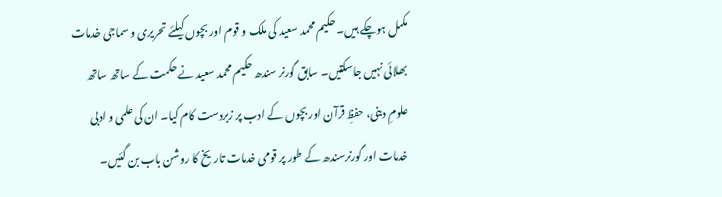مکمل ہوچکے ہیں۔ حکیم محمد سعید کی ملک و قوم اور بچوں کیلئے تحریری و سماجی خدمات بھلائی نہیں جاسکتیں۔ سابق گورنر سندھ حکیم محمد سعید نے حکمت کے ساتھ ساتھ علومِ دینی، حفظِ قرآن اور بچوں کے ادب پر زبردست کام کیا۔ ان کی علمی و ادبی خدمات اور گورنرسندھ کے طور پر قومی خدمات تاریخ کا روشن باب بن گئیں۔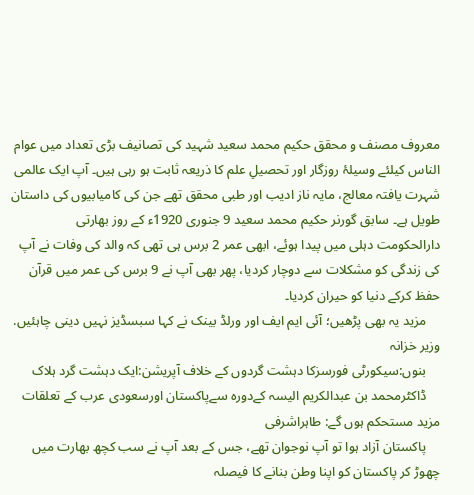معروف مصنف و محقق حکیم محمد سعید شہید کی تصانیف بڑی تعداد میں عوام الناس کیلئے وسیلۂ روزگار اور تحصیلِ علم کا ذریعہ ثابت ہو رہی ہیں۔ آپ ایک عالمی شہرت یافتہ معالج، مایہ ناز ادیب اور طبی محقق تھے جن کی کامیابیوں کی داستان طویل ہے۔ سابق گورنر حکیم محمد سعید 9 جنوری 1920ء کے روز بھارتی دارالحکومت دہلی میں پیدا ہوئے، ابھی عمر 2 برس ہی تھی کہ والد کی وفات نے آپ کی زندگی کو مشکلات سے دوچار کردیا، پھر بھی آپ نے 9 برس کی عمر میں قرآن حفظ کرکے دنیا کو حیران کردیا۔
    مزید یہ بھی پڑھیں؛ آئی ایم ایف اور ورلڈ بینک نے کہا سبسڈیز نہیں دینی چاہئیں. وزیر خزانہ
    بنوں:سیکورٹی فورسزکا دہشت گردوں کے خلاف آپریشن:ایک دہشت گرد ہلاک
    ڈاکٹرمحمد بن عبدالکریم الیسہ کےدورہ سےپاکستان اورسعودی عرب کے تعلقات مزید مستحکم ہوں گے: طاہراشرفی
    پاکستان آزاد ہوا تو آپ نوجوان تھے، جس کے بعد آپ نے سب کچھ بھارت میں چھوڑ کر پاکستان کو اپنا وطن بنانے کا فیصلہ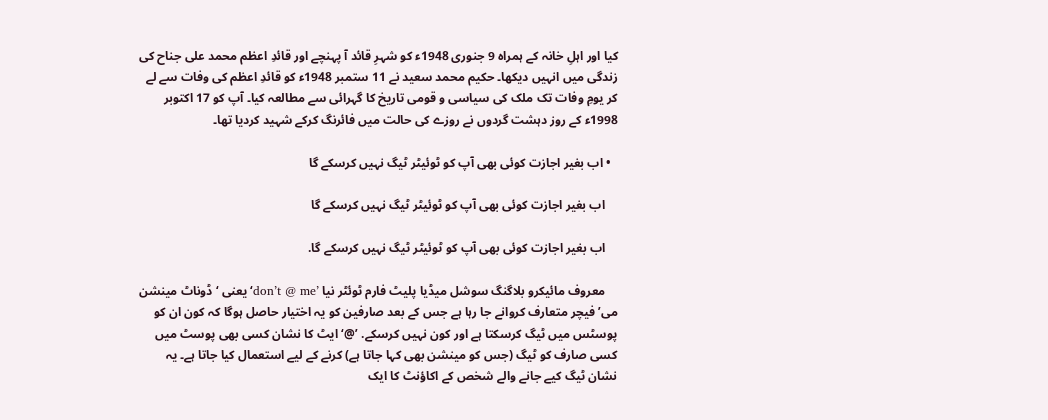کیا اور اہلِ خانہ کے ہمراہ 9 جنوری 1948ء کو شہرِ قائد آ پہنچے اور قائدِ اعظم محمد علی جناح کی زندگی میں انہیں دیکھا۔ حکیم محمد سعید نے 11 ستمبر 1948ء کو قائدِ اعظم کی وفات سے لے کر یومِ وفات تک ملک کی سیاسی و قومی تاریخ کا گہرائی سے مطالعہ کیا۔ آپ کو 17 اکتوبر 1998ء کے روز دہشت گردوں نے روزے کی حالت میں فائرنگ کرکے شہید کردیا تھا۔

  • اب بغیر اجازت کوئی بھی آپ کو ٹوئیٹر ٹیگ نہیں کرسکے گا

    اب بغیر اجازت کوئی بھی آپ کو ٹوئیٹر ٹیگ نہیں کرسکے گا

    اب بغیر اجازت کوئی بھی آپ کو ٹوئیٹر ٹیگ نہیں کرسکے گا.

    معروف مائیکرو بلاگنگ سوشل میڈیا پلیٹ فارم ٹوئٹر نیا ’don’t @ me‘یعنی ‘ڈوناٹ مینشن می’ فیچر متعارف کروانے جا رہا ہے جس کے بعد صارفین کو یہ اختیار حاصل ہوگا کہ کون ان کو پوسٹس میں ٹیگ کرسکتا ہے اور کون نہیں کرسکے. ’@‘ ایٹ کا نشان کسی بھی پوسٹ میں کسی صارف کو ٹیگ (جس کو مینشن بھی کہا جاتا ہے) کرنے کے لیے استعمال کیا جاتا ہے۔ یہ نشان ٹیگ کیے جانے والے شخص کے اکاؤنٹ کا ایک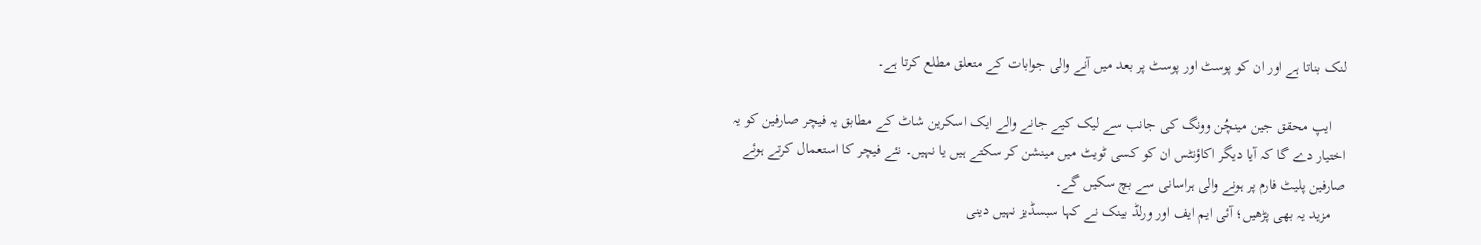لنک بناتا ہے اور ان کو پوسٹ اور پوسٹ پر بعد میں آنے والی جوابات کے متعلق مطلع کرتا ہے۔

    ایپ محقق جین مینچُن وونگ کی جانب سے لیک کیے جانے والے ایک اسکرین شاٹ کے مطابق یہ فیچر صارفین کو یہ اختیار دے گا کہ آیا دیگر اکاؤنٹس ان کو کسی ٹویٹ میں مینشن کر سکتے ہیں یا نہیں۔ نئے فیچر کا استعمال کرتے ہوئے صارفین پلیٹ فارم پر ہونے والی ہراسانی سے بچ سکیں گے۔
    مزید یہ بھی پڑھیں؛ آئی ایم ایف اور ورلڈ بینک نے کہا سبسڈیز نہیں دینی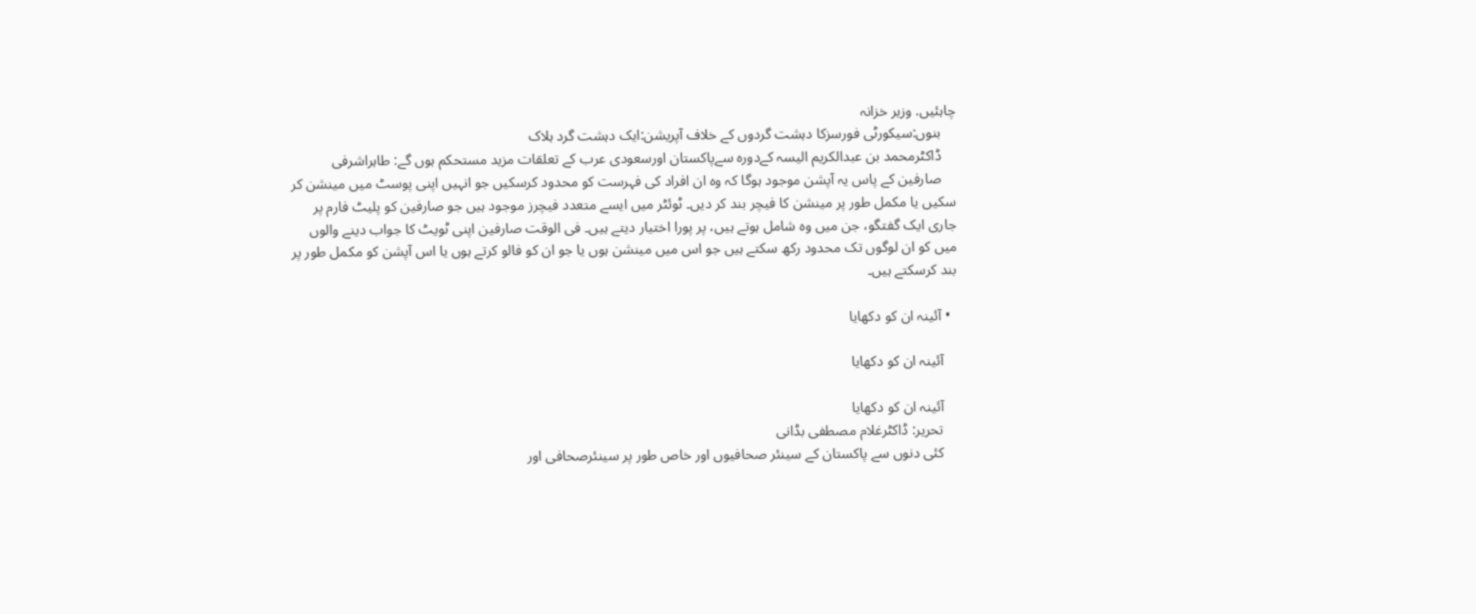چاہئیں. وزیر خزانہ
    بنوں:سیکورٹی فورسزکا دہشت گردوں کے خلاف آپریشن:ایک دہشت گرد ہلاک
    ڈاکٹرمحمد بن عبدالکریم الیسہ کےدورہ سےپاکستان اورسعودی عرب کے تعلقات مزید مستحکم ہوں گے: طاہراشرفی
    صارفین کے پاس یہ آپشن موجود ہوگا کہ وہ ان افراد کی فہرست کو محدود کرسکیں جو انہیں اپنی پوسٹ میں مینشن کر سکیں یا مکمل طور پر مینشن کا فیچر بند کر دیں۔ ٹوئٹر میں ایسے متعدد فیچرز موجود ہیں جو صارفین کو پلیٹ فارم پر جاری ایک گفتگو، جن میں وہ شامل ہوتے ہیں، پر پورا اختیار دیتے ہیں۔ فی الوقت صارفین اپنی ٹویٹ کا جواب دینے والوں میں کو ان لوگوں تک محدود رکھ سکتے ہیں جو اس میں مینشن ہوں یا جو ان کو فالو کرتے ہوں یا اس آپشن کو مکمل طور پر بند کرسکتے ہیں۔

  • آئینہ ان کو دکھایا

    آئینہ ان کو دکھایا

    آئینہ ان کو دکھایا
    تحریر: ڈاکٹرغلام مصطفی بڈانی
    کئی دنوں سے پاکستان کے سینئر صحافیوں اور خاص طور پر سینئرصحافی اور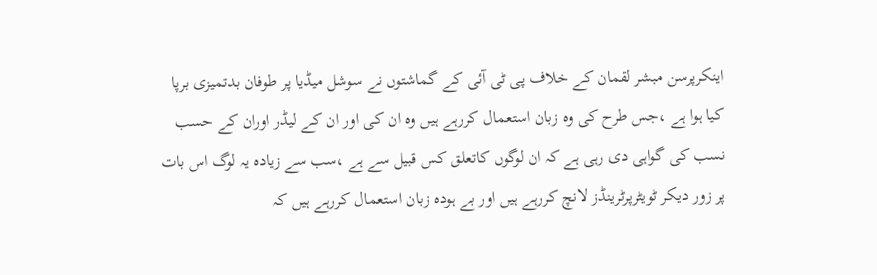اینکرپرسن مبشر لقمان کے خلاف پی ٹی آئی کے گماشتوں نے سوشل میڈیا پر طوفان بدتمیزی برپا کیا ہوا ہے ،جس طرح کی وہ زبان استعمال کررہے ہیں وہ ان کی اور ان کے لیڈر اوران کے حسب نسب کی گواہی دی رہی ہے کہ ان لوگوں کاتعلق کس قبیل سے ہے ،سب سے زیادہ یہ لوگ اس بات پر زور دیکر ٹویٹرپرٹرینڈز لانچ کررہے ہیں اور بے ہودہ زبان استعمال کررہے ہیں کہ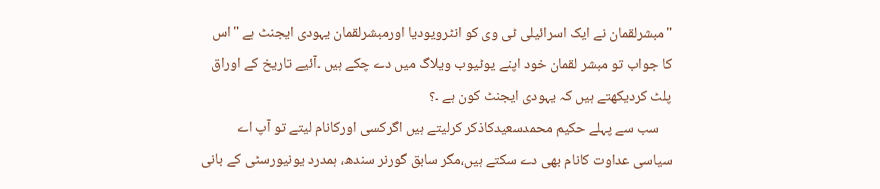"مبشرلقمان نے ایک اسرائیلی ٹی وی کو انٹرویودیا اورمبشرلقمان یہودی ایجنٹ ہے "اس کا جواب تو مبشر لقمان خود اپنے یوٹیوب ویلاگ میں دے چکے ہیں ۔آئیے تاریخ کے اوراق پلٹ کردیکھتے ہیں کہ یہودی ایجنٹ کون ہے ۔؟
    سب سے پہلے حکیم محمدسعیدکاذکر کرلیتے ہیں اگرکسی اورکانام لیتے تو آپ اے سیاسی عداوت کانام بھی دے سکتے ہیں،مگر سابق گورنر سندھ، ہمدرد یونیورسٹی کے بانی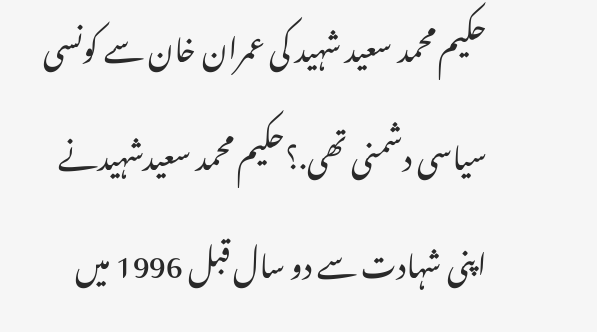حکیم محمد سعید شہید کی عمران خان سے کونسی سیاسی دشمنی تھی.؟حکیم محمد سعیدشہیدنے اپنی شہادت سے دو سال قبل 1996 میں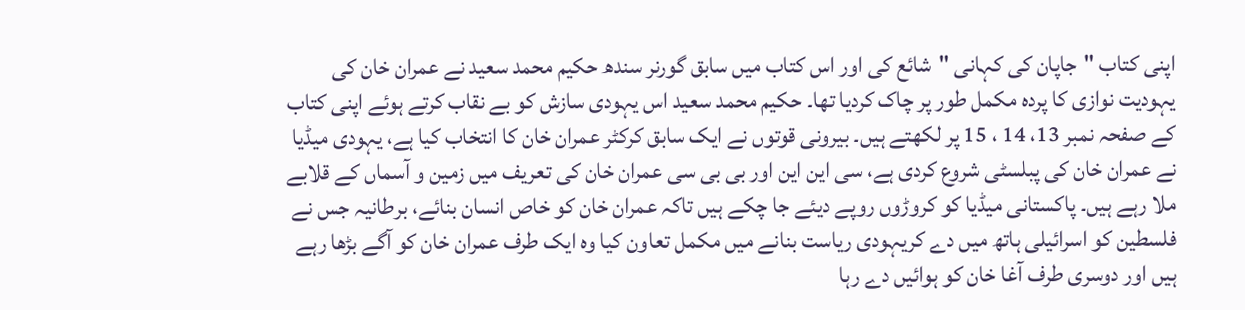اپنی کتاب "جاپان کی کہانی "شائع کی اور اس کتاب میں سابق گورنر سندھ حکیم محمد سعید نے عمران خان کی یہودیت نوازی کا پردہ مکمل طور پر چاک کردیا تھا۔ حکیم محمد سعید اس یہودی سازش کو بے نقاب کرتے ہوئے اپنی کتاب کے صفحہ نمبر 13، 14 ، 15 پر لکھتے ہیں۔ بیرونی قوتوں نے ایک سابق کرکٹر عمران خان کا انتخاب کیا ہے، یہودی میڈیا نے عمران خان کی پبلسٹی شروع کردی ہے، سی این این اور بی بی سی عمران خان کی تعریف میں زمین و آسماں کے قلابے ملا رہے ہیں۔ پاکستانی میڈیا کو کروڑوں روپے دیئے جا چکے ہیں تاکہ عمران خان کو خاص انسان بنائے، برطانیہ جس نے فلسطین کو اسرائیلی ہاتھ میں دے کریہودی ریاست بنانے میں مکمل تعاون کیا وہ ایک طرف عمران خان کو آگے بڑھا رہے ہیں اور دوسری طرف آغا خان کو ہوائیں دے رہا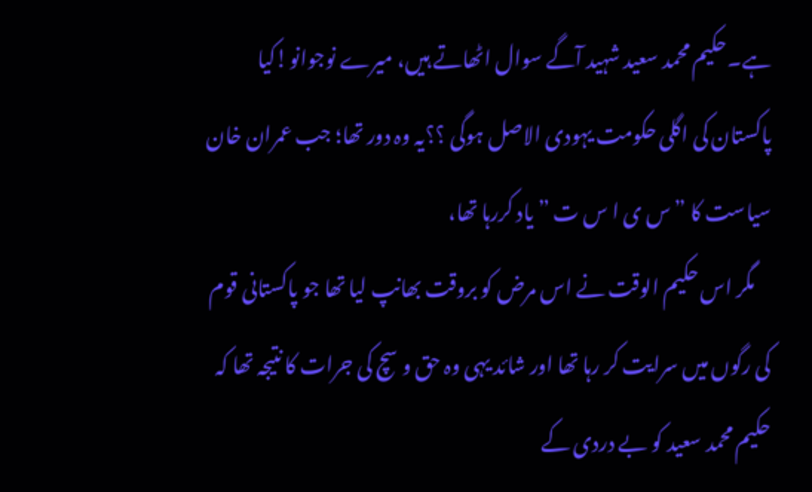ہے۔حکیم محمد سعید شہید آگے سوال اٹھاتے ہیں، میرے نوجوانو!کیا پاکستان کی اگلی حکومت یہودی الاصل ہوگی ؟؟یہ وہ دور تھا؛ جب عمران خان سیاست کا ” س ی ا س ت ” یاد کررہا تھا،
    مگر اس حکیم الوقت نے اس مرض کو بروقت بھانپ لیا تھا جو پاکستانی قوم کی رگوں میں سرایت کر رہا تھا اور شائد یہی وہ حق و سچ کی جرات کا نتیجہ تھا کہ حکیم محمد سعید کو بے دردی کے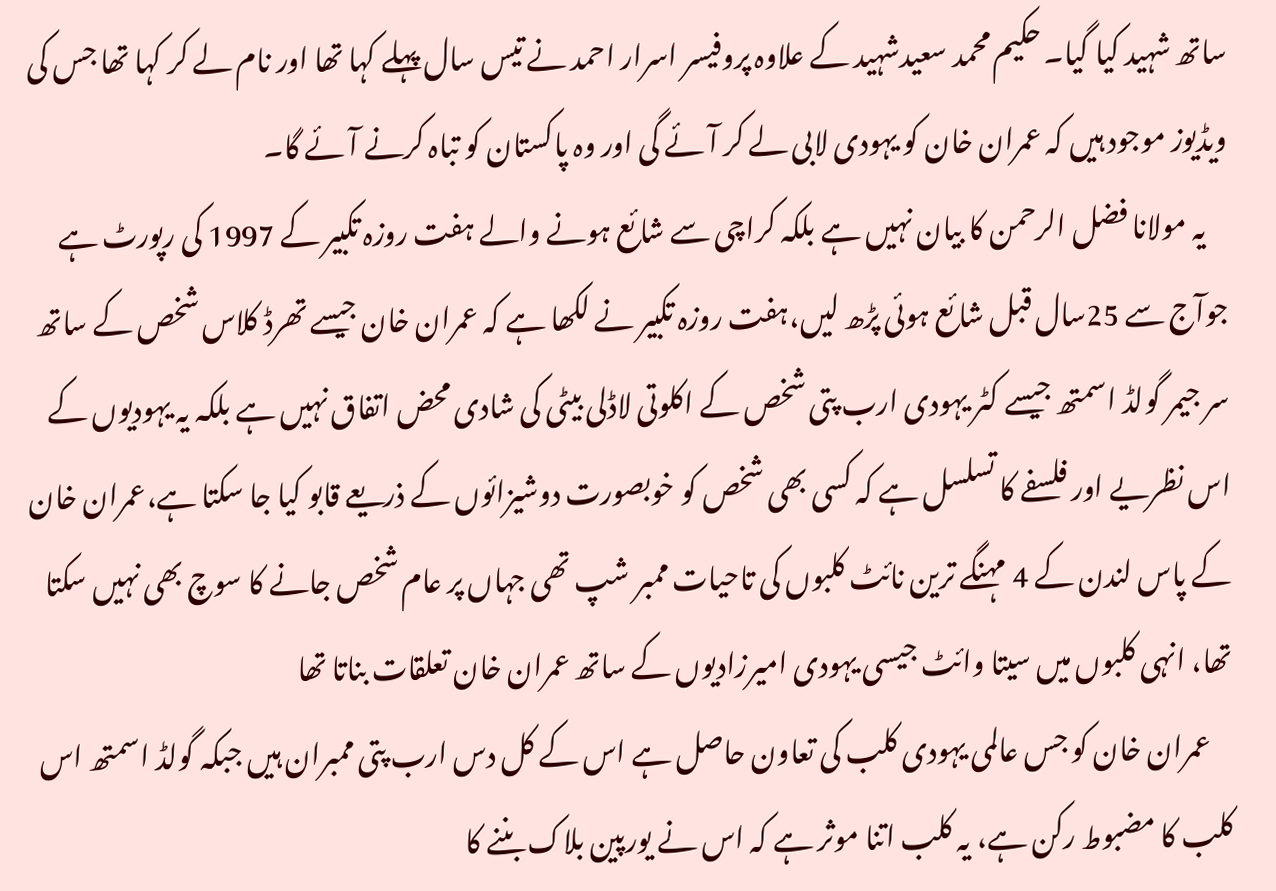ساتھ شہید کیا گیا۔ حکیم محمد سعیدشہید کے علاوہ پروفیسر اسرار احمد نے تیس سال پہلے کہا تھا اور نام لے کر کہا تھا جس کی ویڈیوز موجود ہیں کہ عمران خان کو یہودی لابی لے کر آئے گی اور وہ پاکستان کو تباہ کرنے آئے گا۔
    یہ مولانا فضل الرحمن کا بیان نہیں ہے بلکہ کراچی سے شائع ہونے والے ہفت روزہ تکبیر کے 1997 کی رپورٹ ہے جوآج سے 25سال قبل شائع ہوئی پڑھ لیں،ہفت روزہ تکبیر نے لکھا ہے کہ عمران خان جیسے تھرڈ کلاس شخص کے ساتھ سر جیمر گولڈ اسمتھ جیسے کٹر یہودی ارب پتی شخص کے اکلوتی لاڈلی بیٹی کی شادی محض اتفاق نہیں ہے بلکہ یہ یہودیوں کے اس نظریے اور فلسفے کا تسلسل ہے کہ کسی بھی شخص کو خوبصورت دوشیزائوں کے ذریعے قابو کیا جا سکتا ہے،عمران خان کے پاس لندن کے 4 مہنگے ترین نائٹ کلبوں کی تاحیات ممبر شپ تھی جہاں پر عام شخص جانے کا سوچ بھی نہیں سکتا تھا، انہی کلبوں میں سیتا وائٹ جیسی یہودی امیرزادیوں کے ساتھ عمران خان تعلقات بناتا تھا
    عمران خان کو جس عالمی یہودی کلب کی تعاون حاصل ہے اس کے کل دس ارب پتی ممبران ہیں جبکہ گولڈ اسمتھ اس کلب کا مضبوط رکن ہے، یہ کلب اتنا موثر ہے کہ اس نے یورپین بلاک بننے کا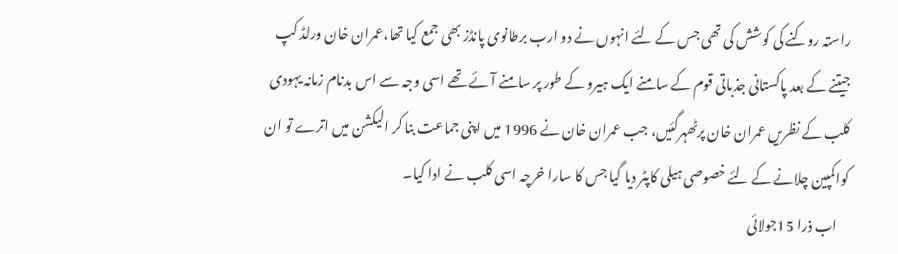راستہ روکنے کی کوشش کی تھی جس کے لئے انہوں نے دو ارب برطانوی پانڈز بھی جمع کیا تھا،عمران خان ورلڈ کپ جیتنے کے بعد پاکستانی جذباتی قوم کے سامنے ایک ہیرو کے طور پر سامنے آئے تھے اسی وجہ سے اس بدنام زمانہ یہودی کلب کے نظریں عمران خان پرٹھہرگئیں، جب عمران خان نے 1996 میں اپنی جماعت بنا کر الیکشن میں اترے تو ان کواکمپین چلانے کے لئے خصوصی ہیلی کاپٹر دیا گیا جس کا سارا خرچہ اسی کلب نے ادا کیا۔
    اب ذرا 15جولائی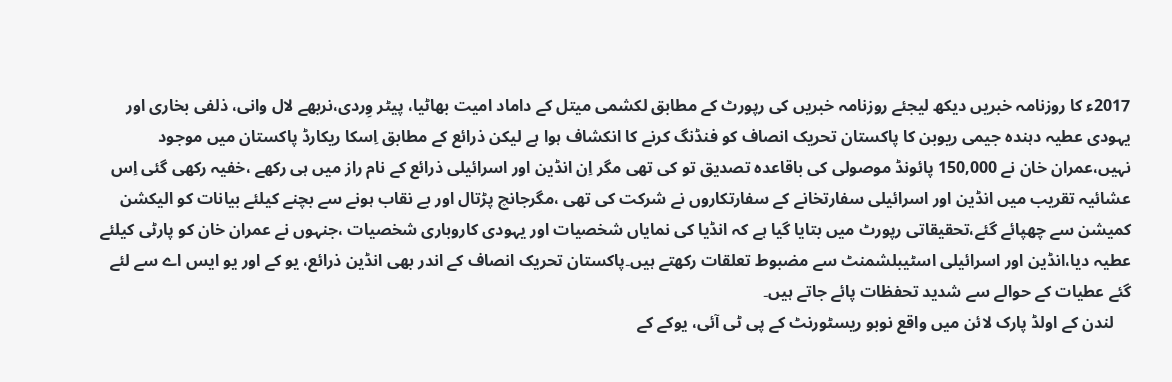2017ء کا روزنامہ خبریں دیکھ لیجئے روزنامہ خبریں کی رپورٹ کے مطابق لکشمی میتل کے داماد امیت بھاٹیا، پیٹر وِردی،نربھے لال وانی، ذلفی بخاری اور یہودی عطیہ دہندہ جیمی ریوبن کا پاکستان تحریک انصاف کو فنڈنگ کرنے کا انکشاف ہوا ہے لیکن ذرائع کے مطابق اِسکا ریکارڈ پاکستان میں موجود نہیں،عمران خان نے 150,000 پائونڈ موصولی کی باقاعدہ تصدیق تو کی تھی مگر اِن انڈین اور اسرائیلی ذرائع کے نام راز میں ہی رکھے ،خفیہ رکھی گئی اِس عشائیہ تقریب میں انڈین اور اسرائیلی سفارتخانے کے سفارتکاروں نے شرکت کی تھی ،مگرجانچ پڑتال اور بے نقاب ہونے سے بچنے کیلئے بیانات کو الیکشن کمیشن سے چھپائے گئے،تحقیقاتی رپورٹ میں بتایا گیا ہے کہ انڈیا کی نمایاں شخصیات اور یہودی کاروباری شخصیات ،جنہوں نے عمران خان کو پارٹی کیلئے عطیہ دیا،انڈین اور اسرائیلی اسٹیبلشمنٹ سے مضبوط تعلقات رکھتے ہیں۔پاکستان تحریک انصاف کے اندر بھی انڈین ذرائع، یو کے اور یو ایس اے سے لئے گئے عطیات کے حوالے سے شدید تحفظات پائے جاتے ہیں۔
    لندن کے اولڈ پارک لائن میں واقع نوبو ریسٹورنٹ کے پی ٹی آئی، یوکے کے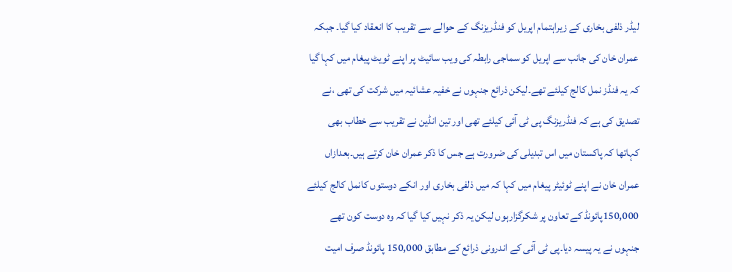لیڈر ذلفی بخاری کے زیراہتمام اپریل کو فنڈریزنگ کے حوالے سے تقریب کا انعقاد کیا گیا۔ جبکہ عمران خان کی جانب سے اپریل کو سماجی رابطہ کی ویب سائیٹ پر اپنے ٹویٹ پیغام میں کہا گیا کہ یہ فنڈز نمل کالج کیلئے تھے۔لیکن ذرائع جنہوں نے خفیہ عشائیہ میں شرکت کی تھی ،نے تصدیق کی ہے کہ فنڈریزنگ پی ٹی آئی کیلئے تھی اور تین انڈین نے تقریب سے خطاب بھی کہاتھا کہ پاکستان میں اس تبدیلی کی ضرورت ہے جس کا ذکر عمران خان کرتے ہیں۔بعدازاں عمران خان نے اپنے ٹوئیٹر پیغام میں کہا کہ میں ذلفی بخاری اور انکے دوستوں کانمل کالج کیلئے 150,000پائونڈ کے تعاون پر شکرگزارہوں لیکن یہ ذکر نہیں کیا گیا کہ وہ دوست کون تھے جنہوں نے یہ پیسہ دیا۔پی ٹی آئی کے اندرونی ذرائع کے مطابق 150,000 پائونڈ صرف امیت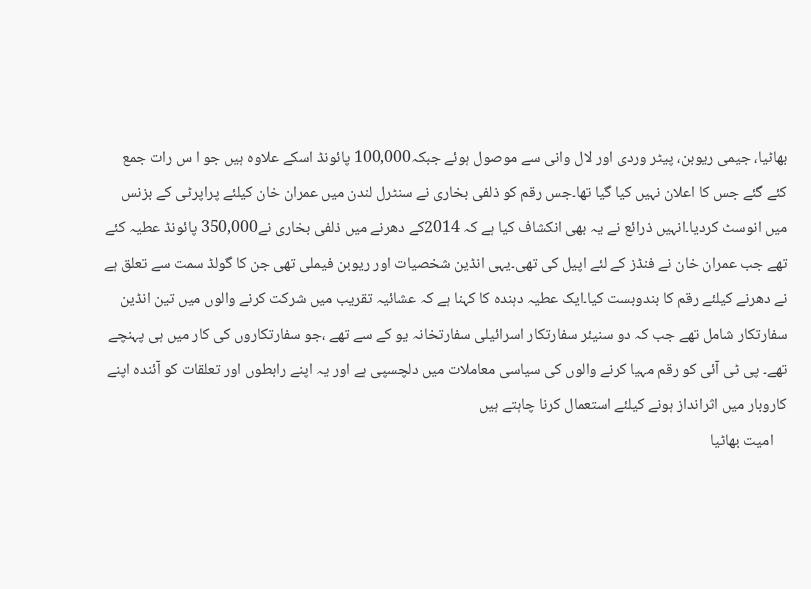بھاٹیا، جیمی ریوبن، پیٹر وردی اور لال وانی سے موصول ہوئے جبکہ100,000 پائونڈ اسکے علاوہ ہیں جو ا س رات جمع کئے گئے جس کا اعلان نہیں کیا گیا تھا۔جس رقم کو ذلفی بخاری نے سنٹرل لندن میں عمران خان کیلئے پراپرٹی کے بزنس میں انوسٹ کردیا۔انہیں ذرائع نے یہ بھی انکشاف کیا ہے کہ 2014کے دھرنے میں ذلفی بخاری نے350,000 پائونڈ عطیہ کئے تھے جب عمران خان نے فنڈز کے لئے اپیل کی تھی۔یہی انڈین شخصیات اور ریوبن فیملی تھی جن کا گولڈ سمت سے تعلق ہے نے دھرنے کیلئے رقم کا بندوبست کیا۔ایک عطیہ دہندہ کا کہنا ہے کہ عشائیہ تقریب میں شرکت کرنے والوں میں تین انڈین سفارتکار شامل تھے جب کہ دو سنیئر سفارتکار اسرائیلی سفارتخانہ یو کے سے تھے ،جو سفارتکاروں کی کار میں ہی پہنچے تھے۔ پی ٹی آئی کو رقم مہیا کرنے والوں کی سیاسی معاملات میں دلچسپی ہے اور یہ اپنے رابطوں اور تعلقات کو آئندہ اپنے کاروبار میں اثرانداز ہونے کیلئے استعمال کرنا چاہتے ہیں
    امیت بھاٹیا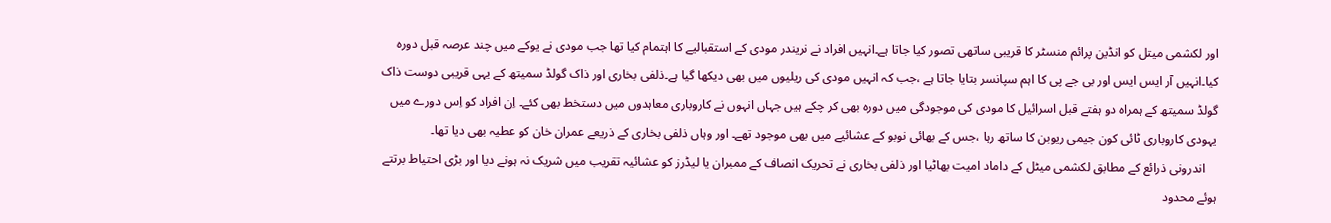اور لکشمی میتل کو انڈین پرائم منسٹر کا قریبی ساتھی تصور کیا جاتا ہے۔انہیں افراد نے نریندر مودی کے استقبالیے کا اہتمام کیا تھا جب مودی نے یوکے میں چند عرصہ قبل دورہ کیا۔انہیں آر ایس ایس اور بی جے پی کا اہم سپانسر بتایا جاتا ہے ،جب کہ انہیں مودی کی ریلیوں میں بھی دیکھا گیا ہے۔ذلفی بخاری اور ذاک گولڈ سمیتھ کے یہی قریبی دوست ذاک گولڈ سمیتھ کے ہمراہ دو ہفتے قبل اسرائیل کا مودی کی موجودگی میں دورہ بھی کر چکے ہیں جہاں انہوں نے کاروباری معاہدوں میں دستخط بھی کئے۔ اِن افراد کو اِس دورے میں یہودی کاروباری ٹائی کون جیمی ریوبن کا ساتھ رہا ،جس کے بھائی نوبو کے عشائیے میں بھی موجود تھے۔ اور وہاں ذلفی بخاری کے ذریعے عمران خان کو عطیہ بھی دیا تھا۔
    اندرونی ذرائع کے مطابق لکشمی میٹل کے داماد امیت بھاٹیا اور ذلفی بخاری نے تحریک انصاف کے ممبران یا لیڈرز کو عشائیہ تقریب میں شریک نہ ہونے دیا اور بڑی احتیاط برتتے ہوئے محدود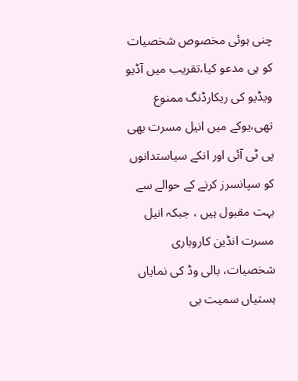چنی ہوئی مخصوص شخصیات کو ہی مدعو کیا،تقریب میں آڈیو ویڈیو کی ریکارڈنگ ممنوع تھی،یوکے میں انیل مسرت بھی پی ٹی آئی اور انکے سیاستدانوں کو سپانسرز کرنے کے حوالے سے بہت مقبول ہیں ، جبکہ انیل مسرت انڈین کاروباری شخصیات، بالی وڈ کی نمایاں ہستیاں سمیت بی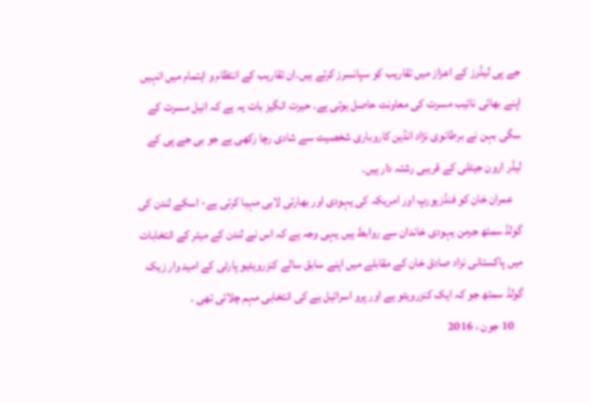جے پی لیڈرز کے اعزاز میں تقاریب کو سپانسرز کرتے ہیں۔ان تقاریب کے انتظام و اہتمام میں انہیں اپنے بھائی نائیب مسرت کی معاونت حاصل ہوتی ہے۔ حیرت انگیز بات یہ ہے کہ انیل مسرت کے سگی بہن نے برطانوی نژاد انڈین کاروباری شخصیت سے شادی رچا رکھی ہے جو بی جے پی کے لیڈر ارون جیٹلی کے قریبی رشتہ دار ہیں۔
    عمران خان کو فنڈزیورپ اور امریکہ کی یہودی اور بھارتی لابی مہیا کرتی ہے- اسکے لندن کی گولڈ سمتھ جرمن یہودی خاندان سے روابط ہیں یہی وجہ ہے کہ اس نے لندن کے میئر کے انتخابات میں پاکستانی نزاد صادق خان کے مقابلے میں اپنے سابق سالے کنزرویٹیو پارٹی کے امید وار زیک گولڈ سمتھ جو کہ ایک کنزرویٹو ہے اور پرو اسرائیل ہے کی انتخابی مہم چلائی تھی ۔
    10 جون ، 2016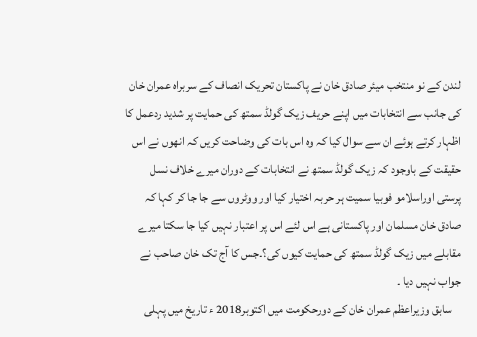لندن کے نو منتخب میئر صادق خان نے پاکستان تحریک انصاف کے سربراہ عمران خان کی جانب سے انتخابات میں اپنے حریف زیک گولڈ سمتھ کی حمایت پر شدید ردعمل کا اظہار کرتے ہوئے ان سے سوال کیا کہ وہ اس بات کی وضاحت کریں کہ انھوں نے اس حقیقت کے باوجود کہ زیک گولڈ سمتھ نے انتخابات کے دوران میرے خلاف نسل پرستی اوراسلامو فوبیا سمیت ہر حربہ اختیار کیا اور ووٹروں سے جا جا کر کہا کہ صادق خان مسلمان اور پاکستانی ہے اس لئے اس پر اعتبار نہیں کیا جا سکتا میرے مقابلے میں زیک گولڈ سمتھ کی حمایت کیوں کی؟۔جس کا آج تک خان صاحب نے جواب نہیں دیا ۔
    سابق وزیراعظم عمران خان کے دورحکومت میں اکتوبر2018 ء تاریخ میں پہلی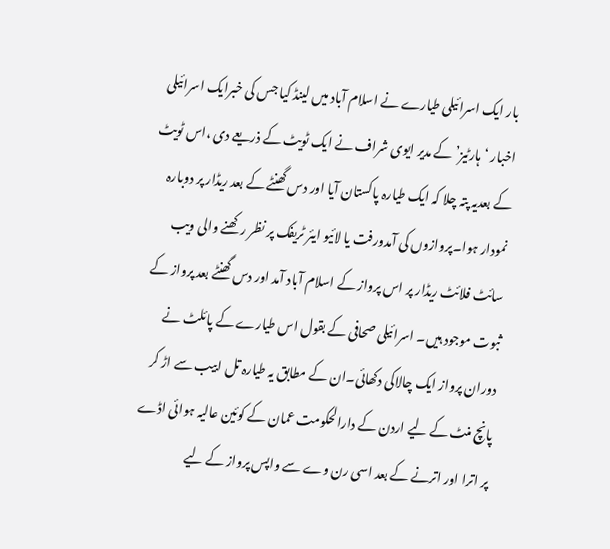بار ایک اسرائیلی طیارے نے اسلام آباد میں لینڈ کیا جس کی خبرایک اسرائیلی اخبار ‘ہارٹیز’ کے مدیر ایوی شراف نے ایک ٹویٹ کے ذریعے دی ،اس ٹویٹ کے بعدیہ پتہ چلا کہ ایک طیارہ پاکستان آیا اور دس گھنٹے کے بعد ریڈار پر دوبارہ نمودار ہوا۔پروازوں کی آمدورفت یا لائیو ایئر ٹریفک پر نظر رکھنے والی ویب سائٹ فلائٹ ریڈار پر اس پرواز کے اسلام آباد آمد اور دس گھنٹے بعد پرواز کے ثبوت موجود ہیں۔ اسرائیلی صحافی کے بقول اس طیارے کے پائلٹ نے دوران پرواز ایک چالاکی دکھائی۔ان کے مطابق یہ طیارہ تل ابیب سے اڑ کر پانچ منٹ کے لیے اردن کے دارالحکومت عمان کے کوئین عالیہ ہوائی اڈے پر اترا اور اترنے کے بعد اسی رن وے سے واپس پرواز کے لیے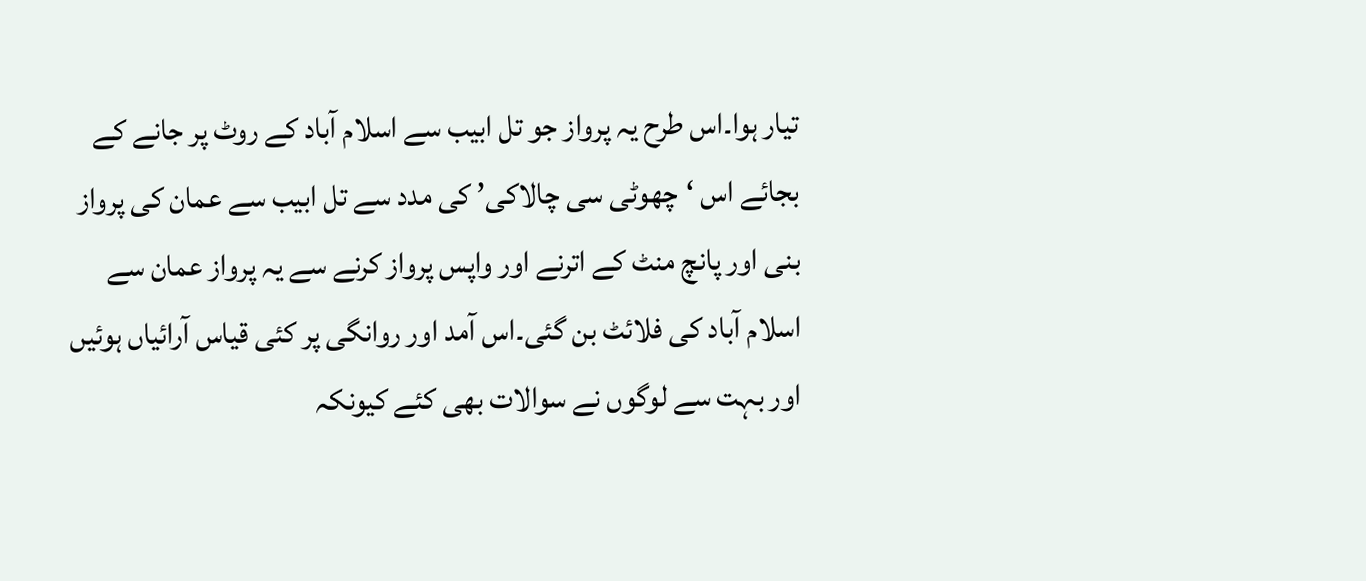تیار ہوا۔اس طرح یہ پرواز جو تل ابیب سے اسلام آباد کے روٹ پر جانے کے بجائے اس ‘چھوٹی سی چالاکی’ کی مدد سے تل ابیب سے عمان کی پرواز بنی اور پانچ منٹ کے اترنے اور واپس پرواز کرنے سے یہ پرواز عمان سے اسلام آباد کی فلائٹ بن گئی۔اس آمد اور روانگی پر کئی قیاس آرائیاں ہوئیں اور بہت سے لوگوں نے سوالات بھی کئے کیونکہ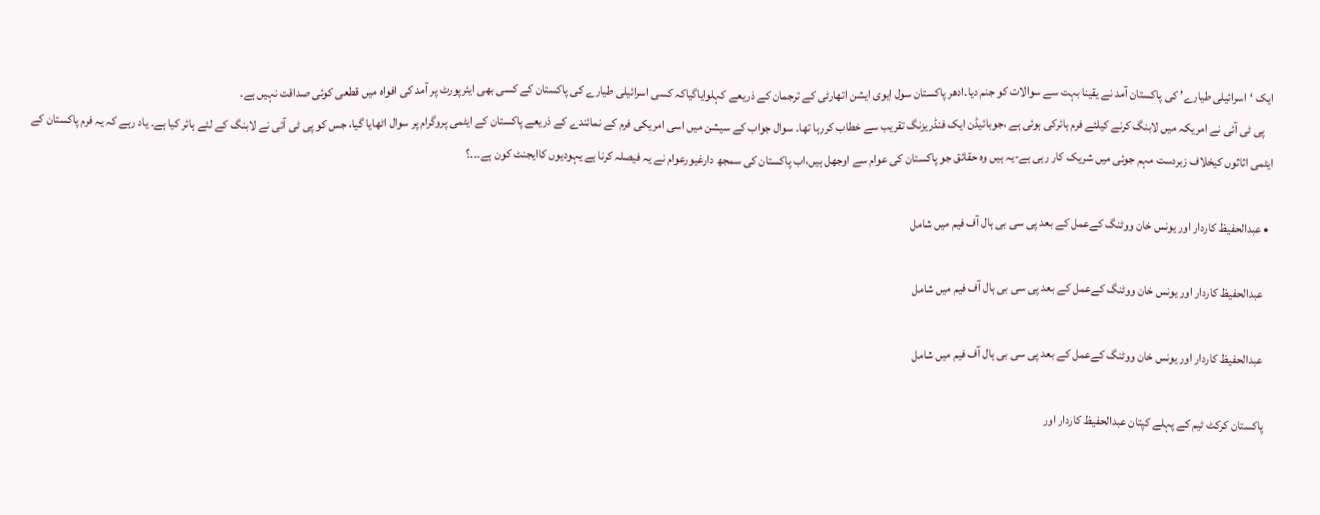ایک ‘اسرائیلی طیارے’ کی پاکستان آمد نے یقینا بہت سے سوالات کو جنم دیا۔ادھر پاکستان سول ایوی ایشن اتھارٹی کے ترجمان کے ذریعے کہلوایاگیاکہ کسی اسرائیلی طیارے کی پاکستان کے کسی بھی ایئرپورٹ پر آمد کی افواہ میں قطعی کوئی صداقت نہیں ہے۔
    پی ٹی آئی نے امریکہ میں لابنگ کرنے کیلئے فرم ہائرکی ہوئی ہے ،جوبائیڈن ایک فنڈریزنگ تقریب سے خطاب کررہا تھا۔ سوال جواب کے سیشن میں اسی امریکی فرم کے نمائندے کے ذریعے پاکستان کے ایٹمی پروگرام پر سوال اٹھایا گیا، جس کو پی ٹی آئی نے لابنگ کے لئے ہائر کیا ہے۔ یاد رہے کہ یہ فرم پاکستان کے ایٹمی اثاثوں کیخلاف زبردست مہم جوئی میں شریک کار رہی ہے-یہ ہیں وہ حقائق جو پاکستان کی عوام سے اوجھل ہیں،اب پاکستان کی سمجھ دارغیورعوام نے یہ فیصلہ کرنا ہے یہودیوں کاایجنٹ کون ہے۔۔۔؟

  • عبدالحفیظ کاردار اور یونس خان ووٹنگ کےعمل کے بعد پی سی بی ہال آف فیم میں شامل

    عبدالحفیظ کاردار اور یونس خان ووٹنگ کےعمل کے بعد پی سی بی ہال آف فیم میں شامل

    عبدالحفیظ کاردار اور یونس خان ووٹنگ کےعمل کے بعد پی سی بی ہال آف فیم میں شامل

    پاکستان کرکٹ ٹیم کے پہلے کپتان عبدالحفیظ کاردار اور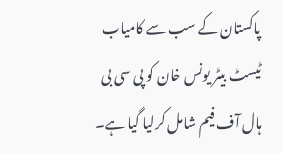پاکستان کے سب سے کامیاب ٹیسٹ بیٹر یونس خان کو پی سی بی ہال آف فیم شامل کرلیا گیا ہے۔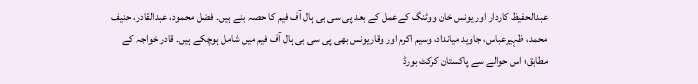عبدالحفیظ کاردار اور یونس خان ووٹنگ کےعمل کے بعد پی سی بی ہال آف فیم کا حصہ بنے ہیں۔ فضل محمود، عبدالقادر، حنیف محمد، ظہیرعباس، جاوید میانداد، وسیم اکرم اور وقاریونس بھی پی سی بی ہال آف فیم میں شامل ہوچکے ہیں۔ قادر خواجہ کے مطابق؛ اس حوالے سے پاکستان کرکٹ بورڈ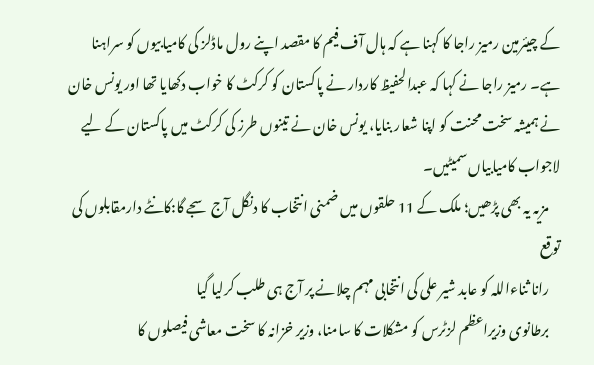کے چیئرمین رمیز راجا کا کہنا ہے کہ ہال آف فیم کا مقصد اپنے رول ماڈلز کی کامیابیوں کو سراہنا ہے۔ رمیز راجا نے کہا کہ عبدالحفیظ کاردار نے پاکستان کو کرکٹ کا خواب دکھایا تھا اور یونس خان نے ہمیشہ سخت محنت کو اپنا شعار بنایا، یونس خان نے تینوں طرز کی کرکٹ میں پاکستان کے لیے لاجواب کامیابیاں سمیٹیں۔
    مزیہ یہ بھی پڑھیں؛ ملک کے 11 حلقوں میں ضمنی انتخاب کا دنگل آج سجے گا:کانٹے دارمقابلوں کی توقع
    رانا ثناءاللہ کو عابد شیر علی کی انتخابی مہم چلانے پر آج ہی طلب کرلیا گیا
    برطانوی وزیراعظم لزٹرس کو مشکلات کا سامنا، وزیر خزانہ کا سخت معاشی فیصلوں کا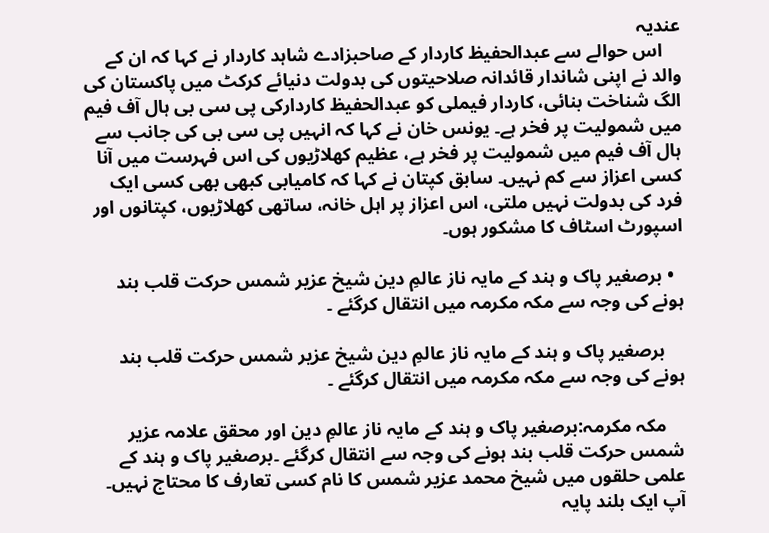عندیہ
    اس حوالے سے عبدالحفیظ کاردار کے صاحبزادے شاہد کاردار نے کہا کہ ان کے والد نے اپنی شاندار قائدانہ صلاحیتوں کی بدولت دنیائے کرکٹ میں پاکستان کی الگ شناخت بنائی، کاردار فیملی کو عبدالحفیظ کاردارکی پی سی بی ہال آف فیم میں شمولیت پر فخر ہے۔ یونس خان نے کہا کہ انہیں پی سی بی کی جانب سے ہال آف فیم میں شمولیت پر فخر ہے، عظیم کھلاڑیوں کی اس فہرست میں آنا کسی اعزاز سے کم نہیں۔ سابق کپتان نے کہا کہ کامیابی کبھی بھی کسی ایک فرد کی بدولت نہیں ملتی، اس اعزاز پر اہل خانہ، ساتھی کھلاڑیوں، کپتانوں اور اسپورٹ اسٹاف کا مشکور ہوں۔

  • برصغیر پاک و ہند کے مایہ ناز عالمِ دین شیخ عزیر شمس حرکت قلب بند ہونے کی وجہ سے مکہ مکرمہ میں انتقال کرگئے ۔

    برصغیر پاک و ہند کے مایہ ناز عالمِ دین شیخ عزیر شمس حرکت قلب بند ہونے کی وجہ سے مکہ مکرمہ میں انتقال کرگئے ۔

    مکہ مکرمہ:برصغیر پاک و ہند کے مایہ ناز عالمِ دین اور محقق علامہ عزیر شمس حرکت قلب بند ہونے کی وجہ سے انتقال کرگئے ۔برصغیر پاک و ہند کے علمی حلقوں میں شیخ محمد عزیر شمس کا نام کسی تعارف کا محتاج نہیں۔ آپ ایک بلند پایہ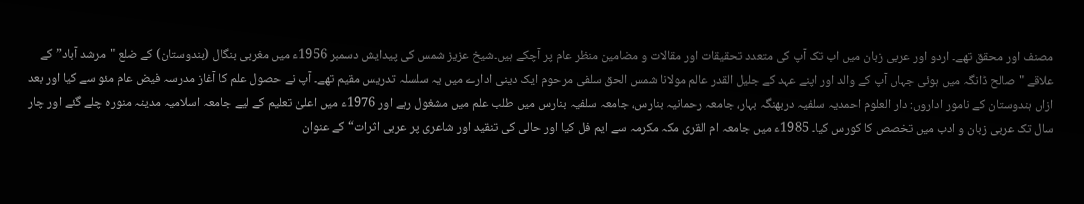مصنف اور محقق تھے۔ اردو اور عربی زبان میں اب تک آپ کی متعدد تحقیقات اور مقالات و مضامین منظر عام پر آچکے ہیں۔شیخ عزیز شمس کی پیدایش دسمبر 1956ء میں مغربی بنگال (بندوستان) کے ضلع "مرشد آباد” کے علاقے "صالح ڈانگہ میں ہوئی جہاں آپ کے والد اور اپنے عہد کے جلیل القدر عالم مولانا شمس الحق سلفی مرحوم ایک دینی ادارے میں یہ سلسلہ تدریس مقیم تھے۔ آپ نے حصول علم کا آغاز مدرسہ فیض عام مئو سے کیا اور بعد ازاں ہندوستان کے نامور اداروں: دار العلوم احمدیہ سلفیہ دربھنگہ بہار، جامعہ رحمانیہ بنارس، جامعہ سلفیہ بنارس میں طلب علم میں مشغول رہے اور 1976ء میں اعلیٰ تعلیم کے لیے جامعہ اسلامیہ مدینہ منورہ چلے گئے اور چار سال تک عربی زبان و ادب میں تخصص کا کورس کیا۔ 1985ء میں جامعہ ام القری مکہ مکرمہ سے ایم فل کیا اور حالی کی تنقید اور شاعری پر عربی اثرات“کے عنوان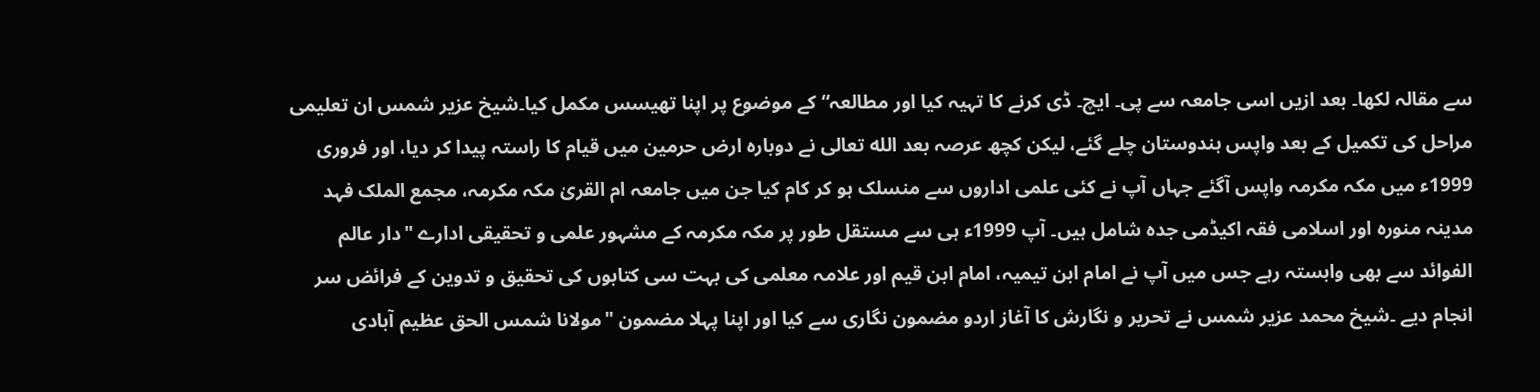سے مقالہ لکھا۔ بعد ازیں اسی جامعہ سے پی۔ ایچ۔ ڈی کرنے کا تہیہ کیا اور مطالعہ“ کے موضوع پر اپنا تھیسس مکمل کیا۔شیخ عزیر شمس ان تعلیمی مراحل کی تکمیل کے بعد واپس ہندوستان چلے گئے، لیکن کچھ عرصہ بعد الله تعالی نے دوبارہ ارض حرمین میں قیام کا راستہ پیدا کر دیا، اور فروری 1999ء میں مکہ مکرمہ واپس آگئے جہاں آپ نے کئی علمی اداروں سے منسلک ہو کر کام کیا جن میں جامعہ ام القریٰ مکہ مکرمہ، مجمع الملک فہد مدینہ منورہ اور اسلامی فقہ اکیڈمی جدہ شامل ہیں۔ آپ 1999ء ہی سے مستقل طور پر مکہ مکرمہ کے مشہور علمی و تحقیقی ادارے "دار عالم الفوائد سے بھی وابستہ رہے جس میں آپ نے امام ابن تیمیہ، امام ابن قیم اور علامہ معلمی کی بہت سی کتابوں کی تحقیق و تدوین کے فرائض سر انجام دیے ۔شیخ محمد عزیر شمس نے تحریر و نگارش کا آغاز اردو مضمون نگاری سے کیا اور اپنا پہلا مضمون "مولانا شمس الحق عظیم آبادی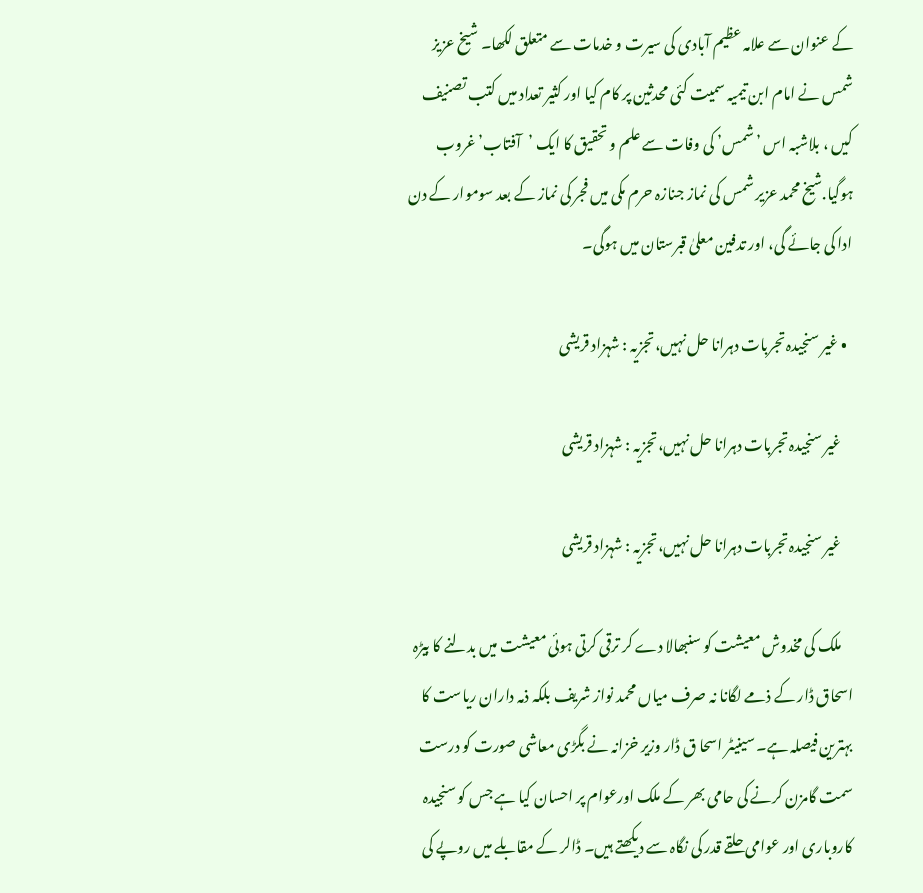کے عنوان سے علامہ عظیم آبادی کی سیرت و خدمات سے متعلق لکھا۔ شیخ عزیز شمس نے امام ابن تیمیہ سمیت کئی محدثین پر کام کیا اور کثیر تعداد میں کتب تصنیف کیں ، بلاشبہ اس ’شمس’ کی وفات سے علم و تحقیق کا ایک ’آفتاب’ غروب ہوگیا.شیخ محمد عزیر شمس کی نماز جنازہ حرم مکی میں فجر کی نماز کے بعد سوموار کے دن ادا کی جائے گی، اور تدفین معلیٰ قبرستان میں ہوگی۔

  • غیر سنجیدہ تجربات دہرانا حل نہیں،تجزیہ : شہزاد قریشی

    غیر سنجیدہ تجربات دہرانا حل نہیں،تجزیہ : شہزاد قریشی

    غیر سنجیدہ تجربات دہرانا حل نہیں،تجزیہ : شہزاد قریشی

    ملک کی مخدوش معیشت کو سنبھالا دے کر ترقی کرتی ہوئی معیشت میں بدلنے کا بیڑہ اسحاق ڈار کے ذمے لگانا نہ صرف میاں محمد نواز شریف بلکہ ذمہ داران ریاست کا بہترین فیصلہ ہے۔ سینیٹر اسحا ق ڈار وزیر خزانہ نے بگڑی معاشی صورت کو درست سمت گامزن کرنے کی حامی بھر کے ملک اورعوام پر احسان کیا ہے جس کو سنجیدہ کاروباری اور عوامی حلقے قدر کی نگاہ سے دیکھتے ہیں۔ ڈالر کے مقابلے میں روپے کی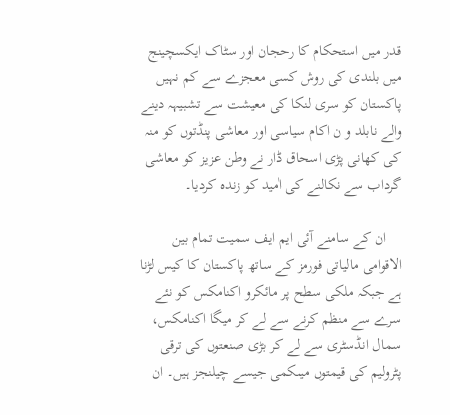قدر میں استحکام کا رحجان اور سٹاک ایکسچینج میں بلندی کی روش کسی معجزے سے کم نہیں پاکستان کو سری لنکا کی معیشت سے تشبیہہ دینے والے نابلد و ن اکام سیاسی اور معاشی پنڈتوں کو منہ کی کھانی پڑی اسحاق ڈار نے وطن عزیز کو معاشی گرداب سے نکالنے کی اٰمید کو زندہ کردیا۔

    ان کے سامنے آئی ایم ایف سمیت تمام بین الاقوامی مالیاتی فورمز کے ساتھ پاکستان کا کیس لڑنا ہے جبکہ ملکی سطح پر مائکرو اکنامکس کو نئے سرے سے منظم کرنے سے لے کر میگا اکنامکس، سمال انڈسٹری سے لے کر بڑی صنعتوں کی ترقی پٹرولیم کی قیمتوں میںکمی جیسے چیلنجز ہیں۔ ان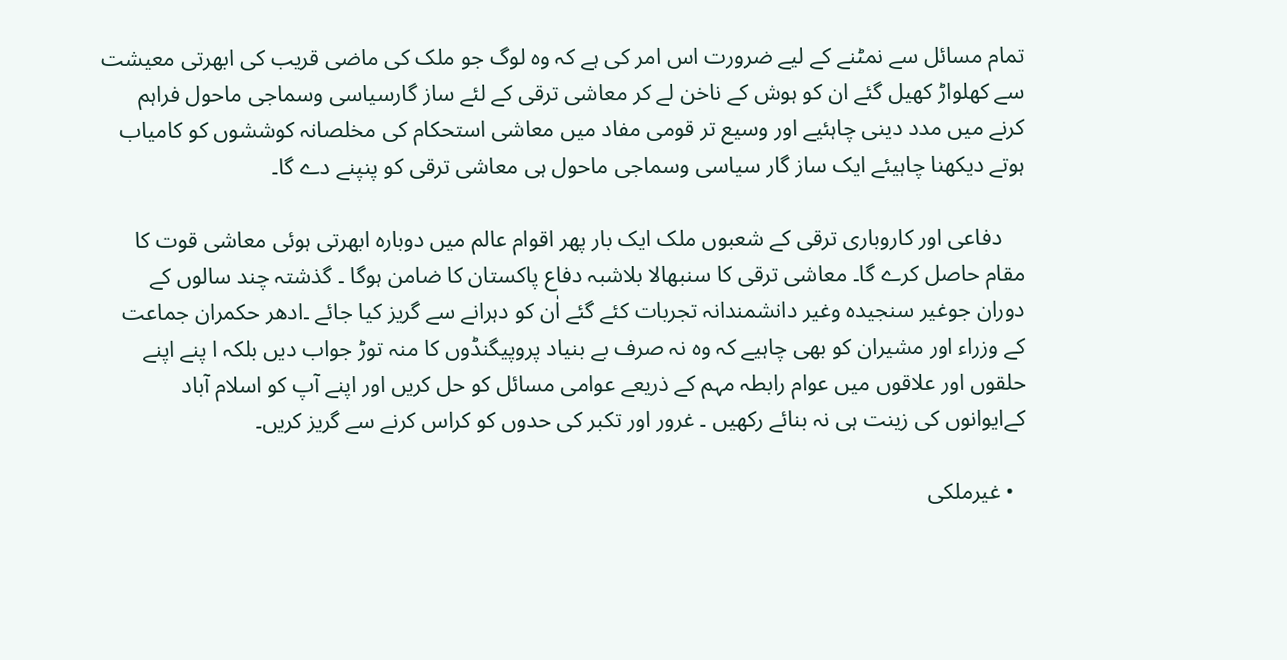تمام مسائل سے نمٹنے کے لیے ضرورت اس امر کی ہے کہ وہ لوگ جو ملک کی ماضی قریب کی ابھرتی معیشت سے کھلواڑ کھیل گئے ان کو ہوش کے ناخن لے کر معاشی ترقی کے لئے ساز گارسیاسی وسماجی ماحول فراہم کرنے میں مدد دینی چاہئیے اور وسیع تر قومی مفاد میں معاشی استحکام کی مخلصانہ کوششوں کو کامیاب ہوتے دیکھنا چاہیئے ایک ساز گار سیاسی وسماجی ماحول ہی معاشی ترقی کو پنپنے دے گا۔

    دفاعی اور کاروباری ترقی کے شعبوں ملک ایک بار پھر اقوام عالم میں دوبارہ ابھرتی ہوئی معاشی قوت کا مقام حاصل کرے گا۔ معاشی ترقی کا سنبھالا بلاشبہ دفاع پاکستان کا ضامن ہوگا ۔ گذشتہ چند سالوں کے دوران جوغیر سنجیدہ وغیر دانشمندانہ تجربات کئے گئے اٰن کو دہرانے سے گریز کیا جائے ۔ادھر حکمران جماعت کے وزراء اور مشیران کو بھی چاہیے کہ وہ نہ صرف بے بنیاد پروپیگنڈوں کا منہ توڑ جواب دیں بلکہ ا پنے اپنے حلقوں اور علاقوں میں عوام رابطہ مہم کے ذریعے عوامی مسائل کو حل کریں اور اپنے آپ کو اسلام آباد کےایوانوں کی زینت ہی نہ بنائے رکھیں ۔ غرور اور تکبر کی حدوں کو کراس کرنے سے گریز کریں۔

  • غیرملکی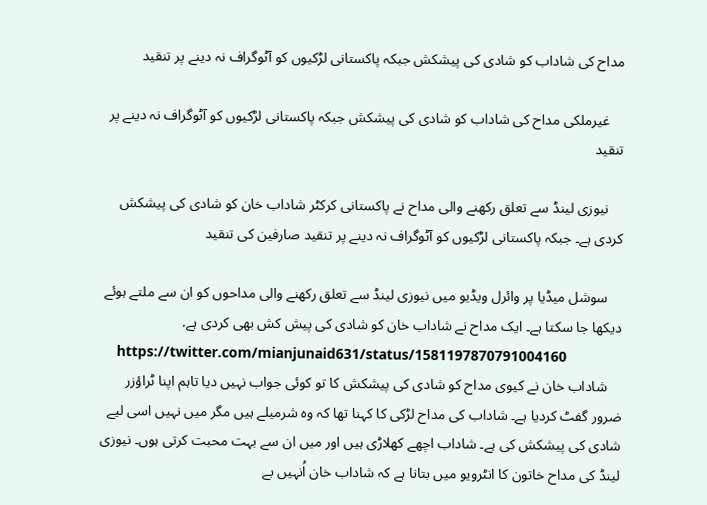مداح کی شاداب کو شادی کی پیشکش جبکہ پاکستانی لڑکیوں کو آٹوگراف نہ دینے پر تنقید

    غیرملکی مداح کی شاداب کو شادی کی پیشکش جبکہ پاکستانی لڑکیوں کو آٹوگراف نہ دینے پر تنقید

    نیوزی لینڈ سے تعلق رکھنے والی مداح نے پاکستانی کرکٹر شاداب خان کو شادی کی پیشکش کردی ہے۔ جبکہ پاکستانی لڑکیوں کو آٹوگراف نہ دینے پر تنقید صارفین کی تنقید

    سوشل میڈیا پر وائرل ویڈیو میں نیوزی لینڈ سے تعلق رکھنے والی مداحوں کو ان سے ملتے ہوئے دیکھا جا سکتا ہے۔ ایک مداح نے شاداب خان کو شادی کی پیش کش بھی کردی ہے.
    https://twitter.com/mianjunaid631/status/1581197870791004160
    شاداب خان نے کیوی مداح کو شادی کی پیشکش کا تو کوئی جواب نہیں دیا تاہم اپنا ٹراؤزر ضرور گفٹ کردیا ہے۔ شاداب کی مداح لڑکی کا کہنا تھا کہ وہ شرمیلے ہیں مگر میں نہیں اسی لیے شادی کی پیشکش کی ہے۔ شاداب اچھے کھلاڑی ہیں اور میں ان سے بہت محبت کرتی ہوں۔ نیوزی لینڈ کی مداح خاتون کا انٹرویو میں بتانا ہے کہ شاداب خان اُنہیں بے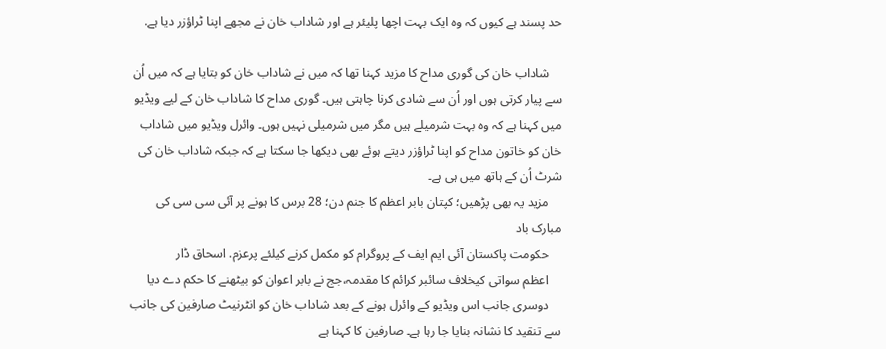حد پسند ہے کیوں کہ وہ ایک بہت اچھا پلیئر ہے اور شاداب خان نے مجھے اپنا ٹراؤزر دیا ہے.

    شاداب خان کی گوری مداح کا مزید کہنا تھا کہ میں نے شاداب خان کو بتایا ہے کہ میں اُن سے پیار کرتی ہوں اور اُن سے شادی کرنا چاہتی ہیں۔ گوری مداح کا شاداب خان کے لیے ویڈیو میں کہنا ہے کہ وہ بہت شرمیلے ہیں مگر میں شرمیلی نہیں ہوں۔ وائرل ویڈیو میں شاداب خان کو خاتون مداح کو اپنا ٹراؤزر دیتے ہوئے بھی دیکھا جا سکتا ہے کہ جبکہ شاداب خان کی شرٹ اُن کے ہاتھ میں ہی ہے۔
    مزید یہ بھی پڑھیں؛ کپتان بابر اعظم کا جنم دن؛ 28 برس کا ہونے پر آئی سی سی کی مبارک باد
    حکومت پاکستان آئی ایم ایف کے پروگرام کو مکمل کرنے کیلئے پرعزم. اسحاق ڈار
    اعظم سواتی کیخلاف سائبر کرائم کا مقدمہ،جج نے بابر اعوان کو بیٹھنے کا حکم دے دیا
    دوسری جانب اس ویڈیو کے وائرل ہونے کے بعد شاداب خان کو انٹرنیٹ صارفین کی جانب سے تنقید کا نشانہ بنایا جا رہا ہے۔ صارفین کا کہنا ہے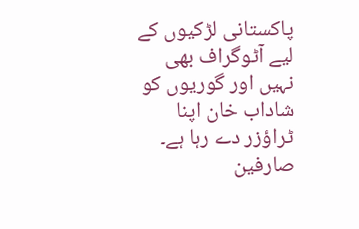پاکستانی لڑکیوں کے لیے آٹوگراف بھی نہیں اور گوریوں کو شاداب خان اپنا ٹراؤزر دے رہا ہے۔ صارفین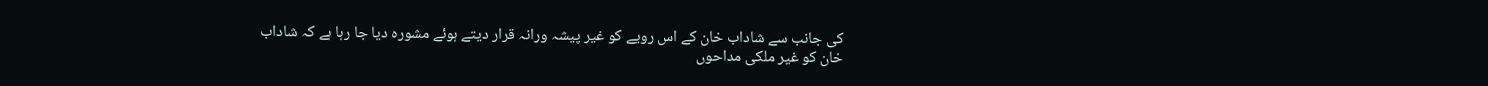کی جانب سے شاداب خان کے اس رویے کو غیر پیشہ ورانہ قرار دیتے ہوئے مشورہ دیا جا رہا ہے کہ شاداب خان کو غیر ملکی مداحوں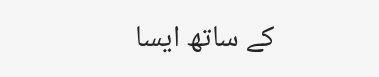کے ساتھ ایسا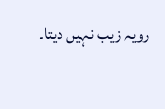رویہ زیب نہیں دیتا۔